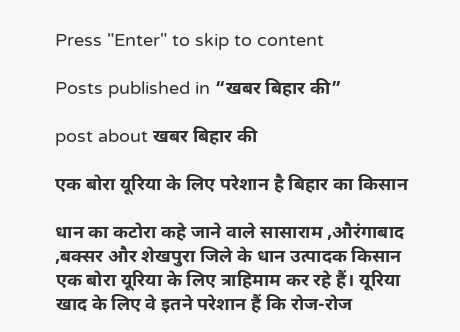Press "Enter" to skip to content

Posts published in “खबर बिहार की”

post about खबर बिहार की

एक बोरा यूरिया के लिए परेशान है बिहार का किसान

धान का कटोरा कहे जाने वाले सासाराम ,औरंगाबाद ,बक्सर और शेखपुरा जिले के धान उत्पादक किसान एक बोरा यूरिया के लिए त्राहिमाम कर रहे हैं। यूरिया खाद के लिए वे इतने परेशान हैं कि रोज-रोज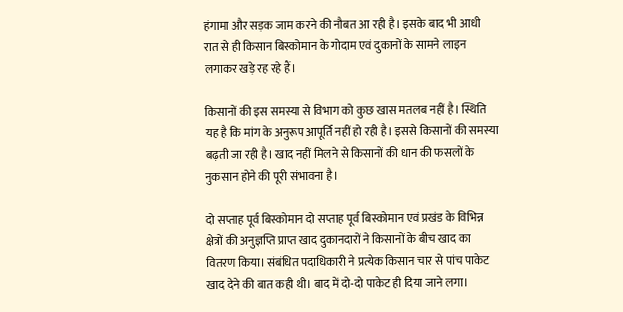हंगामा और सड़क जाम करने की नौबत आ रही है। इसके बाद भी आधी रात से ही किसान बिस्कोमान के गोदाम एवं दुकानों के सामने लाइन लगाकर खड़े रह रहे हैं।

किसानों की इस समस्या से विभाग को कुछ खास मतलब नहीं है। स्थिति यह है कि मांग के अनुरूप आपूर्ति नहीं हो रही है। इससे किसानों की समस्या बढ़ती जा रही है। खाद नहीं मिलने से किसानों की धान की फसलों के नुकसान होने की पूरी संभावना है।

दो सप्ताह पूर्व बिस्कोमान दो सप्ताह पूर्व बिस्कोमान एवं प्रखंड के विभिन्न क्षेत्रों की अनुज्ञप्ति प्राप्त खाद दुकानदारों ने किसानों के बीच खाद का वितरण किया। संबंधित पदाधिकारी ने प्रत्येक किसान चार से पांच पाकेट खाद देने की बात कही थी। बाद में दो-दो पाकेट ही दिया जाने लगा।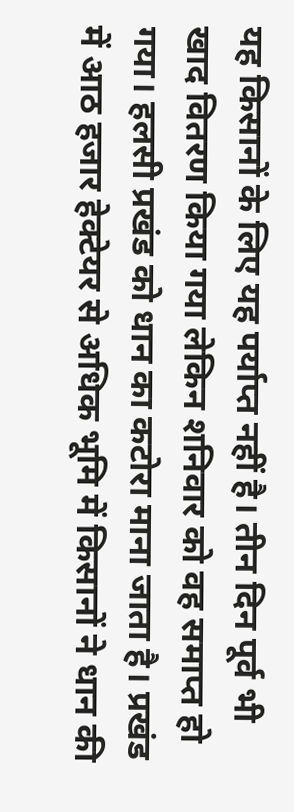यह किसानों के लिए यह पर्याप्त नहीं है। तीन दिन पूर्व भी खाद वितरण किया गया लेकिन शनिवार को वह समाप्त हो गया। हलसी प्रखंड को धान का कटोरा माना जाता है। प्रखंड में आठ हजार हेक्टेयर से अधिक भूमि में किसानों ने धान की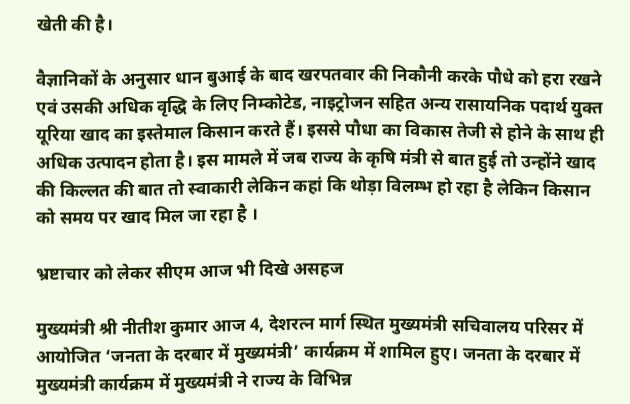खेती की है।

वैज्ञानिकों के अनुसार धान बुआई के बाद खरपतवार की निकौनी करके पौधे को हरा रखने एवं उसकी अधिक वृद्धि के लिए निम्कोटेड, नाइट्रोजन सहित अन्य रासायनिक पदार्थ युक्त यूरिया खाद का इस्तेमाल किसान करते हैं। इससे पौधा का विकास तेजी से होने के साथ ही अधिक उत्पादन होता है। इस मामले में जब राज्य के कृषि मंत्री से बात हुई तो उन्होंने खाद की किल्लत की बात तो स्वाकारी लेकिन कहां कि थोड़ा विलम्भ हो रहा है लेकिन किसान को समय पर खाद मिल जा रहा है ।

भ्रष्टाचार को लेकर सीएम आज भी दिखे असहज

मुख्यमंत्री श्री नीतीश कुमार आज 4, देशरत्न मार्ग स्थित मुख्यमंत्री सचिवालय परिसर में आयोजित ‘जनता के दरबार में मुख्यमंत्री’ कार्यक्रम में शामिल हुए। जनता के दरबार में मुख्यमंत्री कार्यक्रम में मुख्यमंत्री ने राज्य के विभिन्न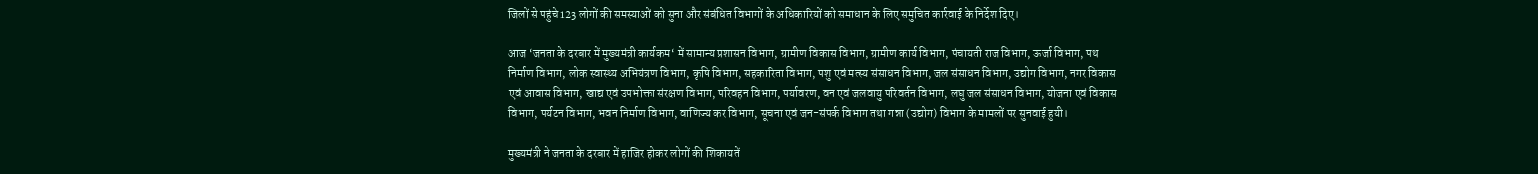जिलों से पहुंचे 123 लोगों की समस्याओं को सुना और संबंधित विभागों के अधिकारियों को समाधान के लिए समुचित कार्रवाई के निर्देश दिए।

आज ‘जनता के दरबार में मुख्यमंत्री कार्यकम‘ में सामान्य प्रशासन विभाग, ग्रामीण विकास विभाग, ग्रामीण कार्य विभाग, पंचायती राज विभाग, ऊर्जा विभाग, पथ निर्माण विभाग, लोक स्वास्थ्य अभियंत्रण विभाग, कृषि विभाग, सहकारिता विभाग, पशु एवं मत्स्य संसाधन विभाग, जल संसाधन विभाग, उद्योग विभाग, नगर विकास एवं आवास विभाग, खाद्य एवं उपभोक्ता संरक्षण विभाग, परिवहन विभाग, पर्यावरण, वन एवं जलवायु परिवर्तन विभाग, लघु जल संसाधन विभाग, योजना एवं विकास विभाग, पर्यटन विभाग, भवन निर्माण विभाग, वाणिज्य कर विभाग, सूचना एवं जन-संपर्क विभाग तथा गन्ना (उद्योग) विभाग के मामलों पर सुनवाई हुयी।

मुख्यमंत्री ने जनता के दरबार में हाजिर होकर लोगों की शिकायतें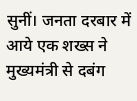सुनीं। जनता दरबार में आये एक शख्स ने मुख्यमंत्री से दबंग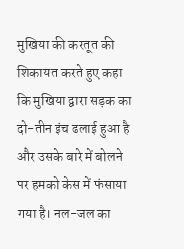मुखिया की करतूत की शिकायत करते हुए कहा कि मुखिया द्वारा सड़क का दो-तीन इंच ढलाई हुआ है और उसके बारे में बोलने पर हमको केस में फंसाया गया है। नल-जल का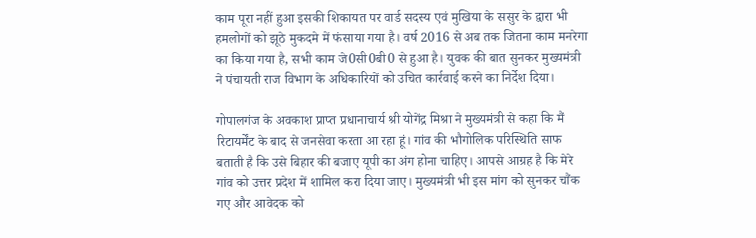काम पूरा नहीं हुआ इसकी शिकायत पर वार्ड सदस्य एवं मुखिया के ससुर के द्वारा भी हमलोगों को झूठे मुकदमे में फंसाया गया है। वर्ष 2016 से अब तक जितना काम मनरेगा का किया गया है, सभी काम जे0सी0बी0 से हुआ है। युवक की बात सुनकर मुख्यमंत्री ने पंचायती राज विभाग के अधिकारियों को उचित कार्रवाई करने का निर्देश दिया।

गोपालगंज के अवकाश प्राप्त प्रधानाचार्य श्री योगेंद्र मिश्रा ने मुख्यमंत्री से कहा कि मैं रिटायर्मेंट के बाद से जनसेवा करता आ रहा हूं। गांव की भौगोलिक परिस्थिति साफ बताती है कि उसे बिहार की बजाए यूपी का अंग होना चाहिए। आपसे आग्रह है कि मेरे गांव को उत्तर प्रदेश में शामिल करा दिया जाए। मुख्यमंत्री भी इस मांग को सुनकर चौंक गए और आवेदक को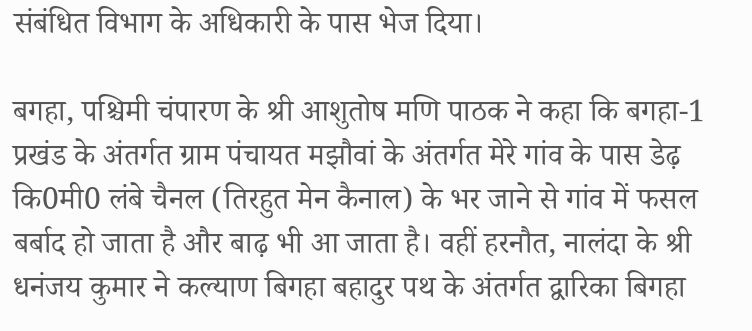संबंधित विभाग के अधिकारी के पास भेज दिया।

बगहा, पश्चिमी चंपारण के श्री आशुतोष मणि पाठक ने कहा कि बगहा-1 प्रखंड के अंतर्गत ग्राम पंचायत मझौवां के अंतर्गत मेरे गांव के पास डेढ़ कि0मी0 लंबे चैनल (तिरहुत मेन कैनाल) के भर जाने से गांव में फसल बर्बाद हो जाता है और बाढ़ भी आ जाता है। वहीं हरनौत, नालंदा के श्री धनंजय कुमार ने कल्याण बिगहा बहादुर पथ के अंतर्गत द्वारिका बिगहा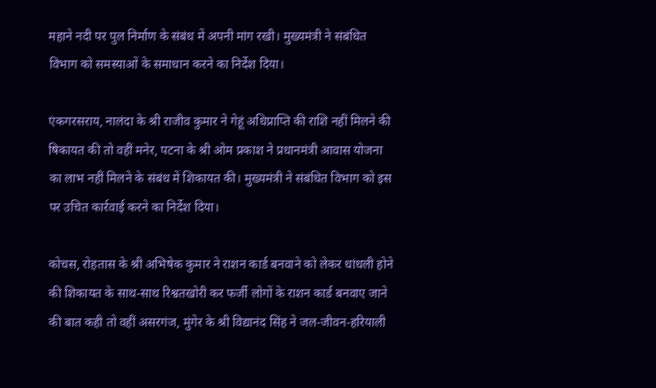महाने नदी पर पुल निर्माण के संबंध में अपनी मांग रखी। मुख्यमंत्री ने संबंधित विभाग को समस्याओं के समाधान करने का निर्देश दिया।

एंकगरसराय, नालंदा के श्री राजीव कुमार ने गेहूं अधिप्राप्ति की राशि नहीं मिलने की षिकायत की तो वहीं मनेर, पटना के श्री ओम प्रकाश ने प्रधानमंत्री आवास योजना का लाभ नहीं मिलने के संबंध में शिकायत की। मुख्यमंत्री ने संबंधित विभाग को इस पर उचित कार्रवाई करने का निर्देश दिया।

कोचस, रोहतास के श्री अभिषेक कुमार ने राशन कार्ड बनवाने को लेकर धांधली होने की शिकायत के साथ-साथ रिश्वतखोरी कर फर्जी लोगों के राशन कार्ड बनवाए जाने की बात कही तो वहीं असरगंज, मुंगेर के श्री विद्यानंद सिंह ने जल-जीवन-हरियाली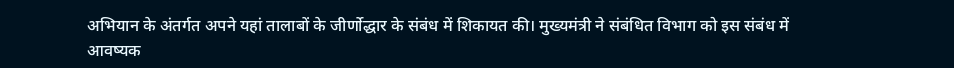अभियान के अंतर्गत अपने यहां तालाबों के जीर्णोद्धार के संबंध में शिकायत की। मुख्यमंत्री ने संबंधित विभाग को इस संबंध में आवष्यक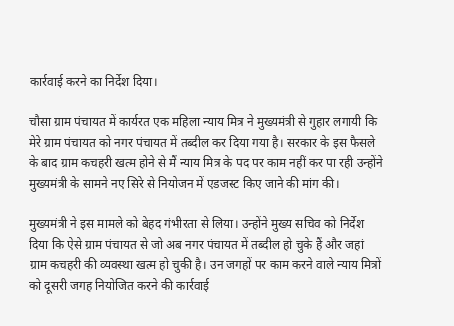कार्रवाई करने का निर्देश दिया।

चौसा ग्राम पंचायत में कार्यरत एक महिला न्याय मित्र ने मुख्यमंत्री से गुहार लगायी कि मेरे ग्राम पंचायत को नगर पंचायत में तब्दील कर दिया गया है। सरकार के इस फैसले के बाद ग्राम कचहरी खत्म होने से मैं न्याय मित्र के पद पर काम नहीं कर पा रही उन्होंने मुख्यमंत्री के सामने नए सिरे से नियोजन में एडजस्ट किए जाने की मांग की।

मुख्यमंत्री ने इस मामले को बेहद गंभीरता से लिया। उन्होंने मुख्य सचिव को निर्देश दिया कि ऐसे ग्राम पंचायत से जो अब नगर पंचायत में तब्दील हो चुके हैं और जहां ग्राम कचहरी की व्यवस्था खत्म हो चुकी है। उन जगहों पर काम करने वाले न्याय मित्रों को दूसरी जगह नियोजित करने की कार्रवाई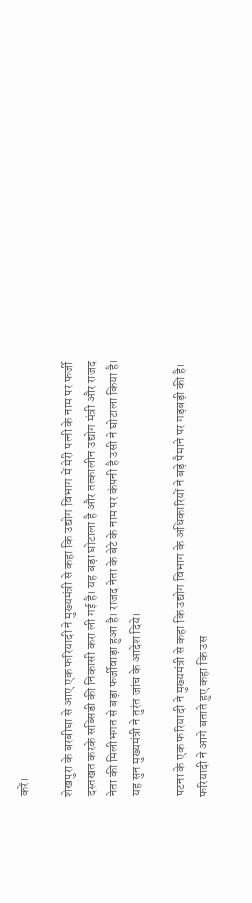करें।

शेखपुरा के बरबीघा से आए एक फरियादी ने मुख्यमंत्री से कहा कि उद्योग विभाग में मेरी पत्नी के नाम पर फर्जी दस्तखत करके सब्सिडी की निकासी करा ली गई है। यह बड़ा घोटाला है और तत्कालीन उद्योग मंत्री और राजद नेता की मिलीभगत से बड़ा फर्जीवाड़ा हुआ है। राजद नेता के बेटे के नाम पर कंपनी है उसी ने घोटाला किया है। यह सुन मुख्यमंत्री ने तुरंत जांच के आदेश दिये।

पटना के एक फरियादी ने मुख्यमंत्री से कहा कि उद्योग विभाग के अधिकारियों ने बड़े पैमाने पर गड़बड़ी की है। फरियादी ने आगे बताते हुए कहा कि उस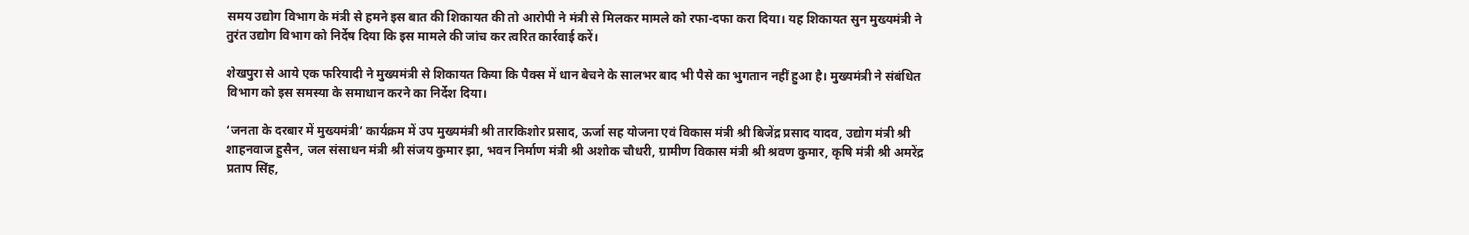समय उद्योग विभाग के मंत्री से हमने इस बात की शिकायत की तो आरोपी ने मंत्री से मिलकर मामले को रफा-दफा करा दिया। यह शिकायत सुन मुख्यमंत्री ने तुरंत उद्योग विभाग को निर्देष दिया कि इस मामले की जांच कर त्वरित कार्रवाई करें।

शेखपुरा से आये एक फरियादी ने मुख्यमंत्री से शिकायत किया कि पैक्स में धान बेचने के सालभर बाद भी पैसे का भुगतान नहीं हुआ है। मुख्यमंत्री ने संबंधित विभाग को इस समस्या के समाधान करने का निर्देश दिया।

‘जनता के दरबार में मुख्यमंत्री’ कार्यक्रम में उप मुख्यमंत्री श्री तारकिशोर प्रसाद, ऊर्जा सह योजना एवं विकास मंत्री श्री बिजेंद्र प्रसाद यादव, उद्योग मंत्री श्री शाहनवाज हुसैन, जल संसाधन मंत्री श्री संजय कुमार झा, भवन निर्माण मंत्री श्री अशोक चौधरी, ग्रामीण विकास मंत्री श्री श्रवण कुमार, कृषि मंत्री श्री अमरेंद्र प्रताप सिंह,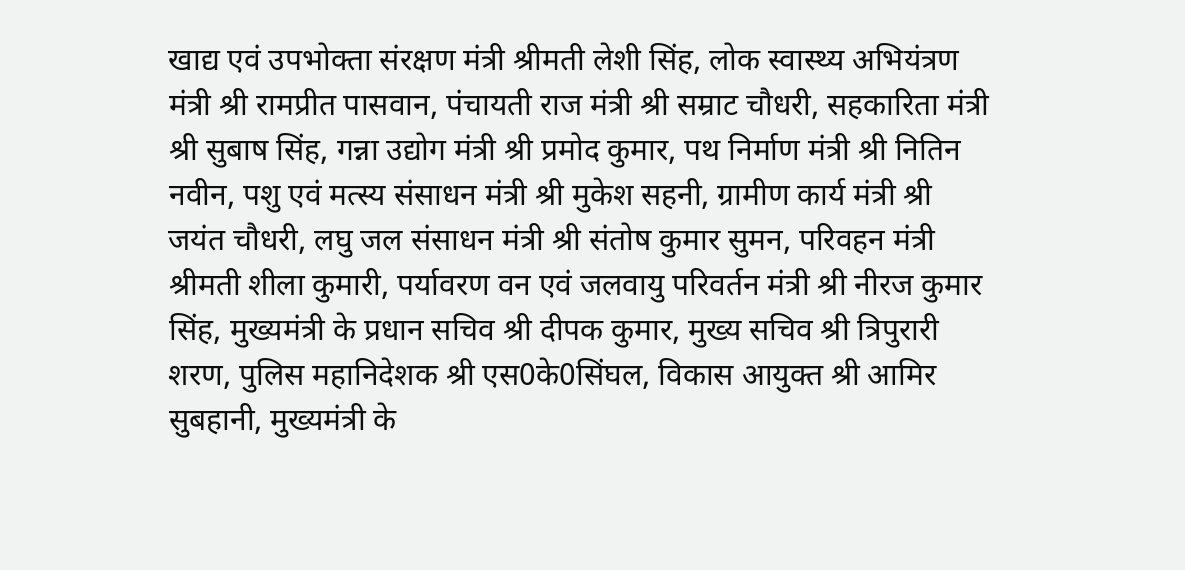खाद्य एवं उपभोक्ता संरक्षण मंत्री श्रीमती लेशी सिंह, लोक स्वास्थ्य अभियंत्रण मंत्री श्री रामप्रीत पासवान, पंचायती राज मंत्री श्री सम्राट चौधरी, सहकारिता मंत्री श्री सुबाष सिंह, गन्ना उद्योग मंत्री श्री प्रमोद कुमार, पथ निर्माण मंत्री श्री नितिन नवीन, पशु एवं मत्स्य संसाधन मंत्री श्री मुकेश सहनी, ग्रामीण कार्य मंत्री श्री जयंत चौधरी, लघु जल संसाधन मंत्री श्री संतोष कुमार सुमन, परिवहन मंत्री श्रीमती शीला कुमारी, पर्यावरण वन एवं जलवायु परिवर्तन मंत्री श्री नीरज कुमार सिंह, मुख्यमंत्री के प्रधान सचिव श्री दीपक कुमार, मुख्य सचिव श्री त्रिपुरारी शरण, पुलिस महानिदेशक श्री एस0के0सिंघल, विकास आयुक्त श्री आमिर सुबहानी, मुख्यमंत्री के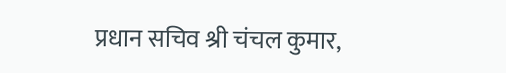प्रधान सचिव श्री चंचल कुमार,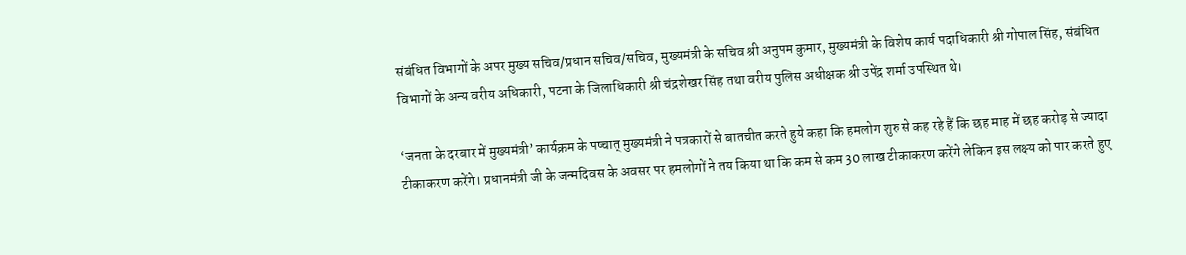संबंधित विभागों के अपर मुख्य सचिव/प्रधान सचिव/सचिव, मुख्यमंत्री के सचिव श्री अनुपम कुमार, मुख्यमंत्री के विशेष कार्य पदाधिकारी श्री गोपाल सिंह, संबंधित विभागों के अन्य वरीय अधिकारी, पटना के जिलाधिकारी श्री चंद्रशेखर सिंह तथा वरीय पुलिस अधीक्षक श्री उपेंद्र शर्मा उपस्थित थे।

‘जनता के दरबार में मुख्यमंत्री’ कार्यक्रम के पष्चात् मुख्यमंत्री ने पत्रकारों से बातचीत करते हुये कहा कि हमलोग शुरु से कह रहे हैं कि छह माह में छह करोड़ से ज्यादा टीकाकरण करेंगे। प्रधानमंत्री जी के जन्मदिवस के अवसर पर हमलोगों ने तय किया था कि कम से कम 30 लाख टीकाकरण करेंगे लेकिन इस लक्ष्य को पार करते हुए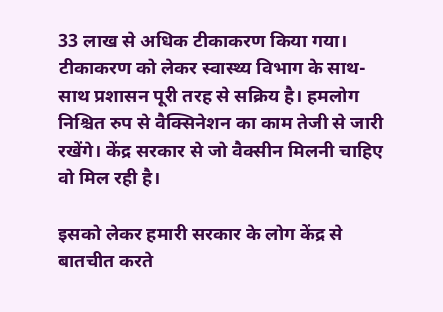33 लाख से अधिक टीकाकरण किया गया। टीकाकरण को लेकर स्वास्थ्य विभाग के साथ-साथ प्रशासन पूरी तरह से सक्रिय है। हमलोग निश्चित रुप से वैक्सिनेशन का काम तेजी से जारी रखेंगे। केंद्र सरकार से जो वैक्सीन मिलनी चाहिए वो मिल रही है।

इसको लेकर हमारी सरकार के लोग केंद्र से बातचीत करते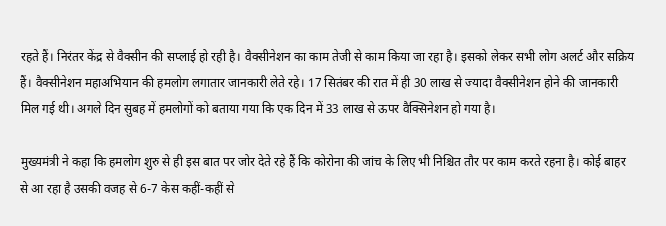रहते हैं। निरंतर केंद्र से वैक्सीन की सप्लाई हो रही है। वैक्सीनेशन का काम तेजी से काम किया जा रहा है। इसको लेकर सभी लोग अलर्ट और सक्रिय हैं। वैक्सीनेशन महाअभियान की हमलोग लगातार जानकारी लेते रहे। 17 सितंबर की रात में ही 30 लाख से ज्यादा वैक्सीनेशन होने की जानकारी मिल गई थी। अगले दिन सुबह में हमलोगों को बताया गया कि एक दिन में 33 लाख से ऊपर वैक्सिनेशन हो गया है।

मुख्यमंत्री ने कहा कि हमलोग शुरु से ही इस बात पर जोर देते रहे हैं कि कोरोना की जांच के लिए भी निश्चित तौर पर काम करते रहना है। कोई बाहर से आ रहा है उसकी वजह से 6-7 केस कहीं-कहीं से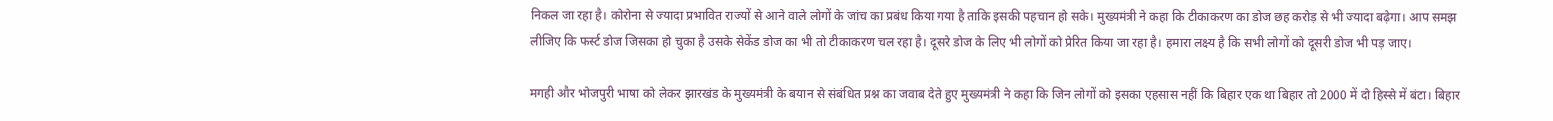निकल जा रहा है। कोरोना से ज्यादा प्रभावित राज्यों से आने वाले लोगों के जांच का प्रबंध किया गया है ताकि इसकी पहचान हो सके। मुख्यमंत्री ने कहा कि टीकाकरण का डोज छह करोड़ से भी ज्यादा बढ़ेगा। आप समझ लीजिए कि फर्स्ट डोज जिसका हो चुका है उसके सेकेंड डोज का भी तो टीकाकरण चल रहा है। दूसरे डोज के लिए भी लोगों को प्रेरित किया जा रहा है। हमारा लक्ष्य है कि सभी लोगों को दूसरी डोज भी पड़ जाए।

मगही और भोजपुरी भाषा को लेकर झारखंड के मुख्यमंत्री के बयान से संबंधित प्रश्न का जवाब देते हुए मुख्यमंत्री ने कहा कि जिन लोगों को इसका एहसास नहीं कि बिहार एक था बिहार तो 2000 में दो हिस्से में बंटा। बिहार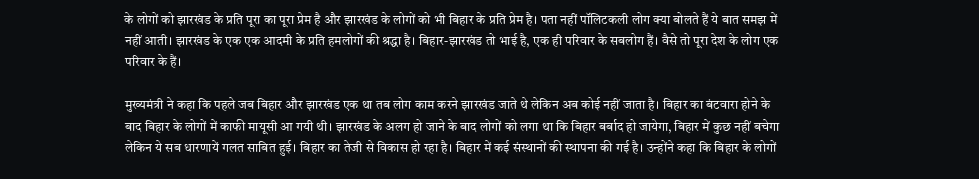के लोगों को झारखंड के प्रति पूरा का पूरा प्रेम है और झारखंड के लोगों को भी बिहार के प्रति प्रेम है। पता नहीं पॉलिटकली लोग क्या बोलते हैं ये बात समझ में नहीं आती। झारखंड के एक एक आदमी के प्रति हमलोगों की श्रद्धा है। बिहार-झारखंड तो भाई है, एक ही परिवार के सबलोग हैं। वैसे तो पूरा देश के लोग एक परिवार के हैं।

मुख्यमंत्री ने कहा कि पहले जब बिहार और झारखंड एक था तब लोग काम करने झारखंड जाते थे लेकिन अब कोई नहीं जाता है। बिहार का बंटवारा होने के बाद बिहार के लोगों में काफी मायूसी आ गयी थी। झारखंड के अलग हो जाने के बाद लोगों को लगा था कि बिहार बर्बाद हो जायेगा, बिहार में कुछ नहीं बचेगा लेकिन ये सब धारणायें गलत साबित हुई। बिहार का तेजी से विकास हो रहा है। बिहार में कई संस्थानों की स्थापना की गई है। उन्होंने कहा कि बिहार के लोगों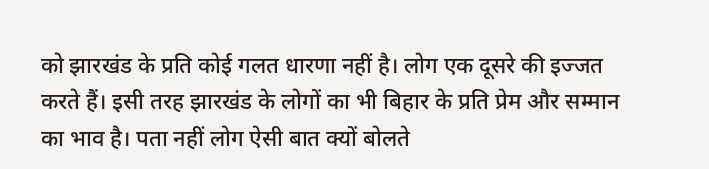को झारखंड के प्रति कोई गलत धारणा नहीं है। लोग एक दूसरे की इज्जत करते हैं। इसी तरह झारखंड के लोगों का भी बिहार के प्रति प्रेम और सम्मान का भाव है। पता नहीं लोग ऐसी बात क्यों बोलते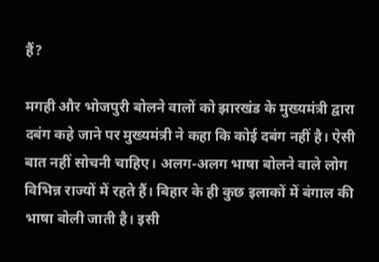हैं?

मगही और भोजपुरी बोलने वालों को झारखंड के मुख्यमंत्री द्वारा दबंग कहे जाने पर मुख्यमंत्री ने कहा कि कोई दबंग नहीं है। ऐसी बात नहीं सोचनी चाहिए। अलग-अलग भाषा बोलने वाले लोग विभिन्न राज्यों में रहते हैं। बिहार के ही कुछ इलाकों में बंगाल की भाषा बोली जाती है। इसी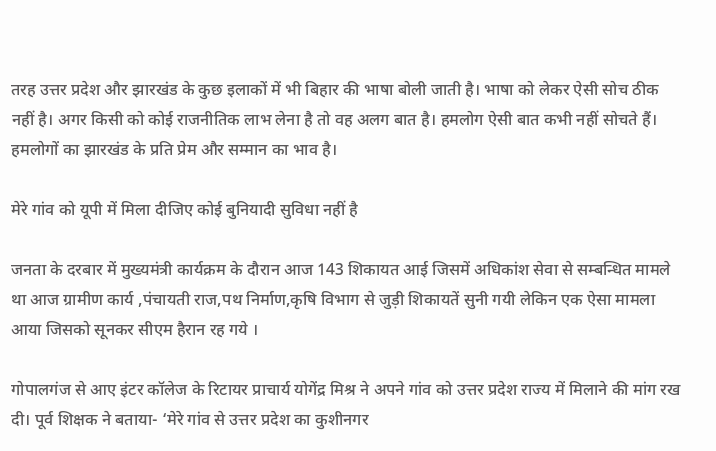तरह उत्तर प्रदेश और झारखंड के कुछ इलाकों में भी बिहार की भाषा बोली जाती है। भाषा को लेकर ऐसी सोच ठीक नहीं है। अगर किसी को कोई राजनीतिक लाभ लेना है तो वह अलग बात है। हमलोग ऐसी बात कभी नहीं सोचते हैं। हमलोगों का झारखंड के प्रति प्रेम और सम्मान का भाव है।

मेरे गांव को यूपी में मिला दीजिए कोई बुनियादी सुविधा नहीं है

जनता के दरबार में मुख्यमंत्री कार्यक्रम के दौरान आज 143 शिकायत आई जिसमें अधिकांश सेवा से सम्बन्धित मामले था आज ग्रामीण कार्य ,पंचायती राज,पथ निर्माण,कृषि विभाग से जुड़ी शिकायतें सुनी गयी लेकिन एक ऐसा मामला आया जिसको सूनकर सीएम हैरान रह गये ।

गोपालगंज से आए इंटर कॉलेज के रिटायर प्राचार्य योगेंद्र मिश्र ने अपने गांव को उत्तर प्रदेश राज्य में मिलाने की मांग रख दी। पूर्व शिक्षक ने बताया- ‘मेरे गांव से उत्तर प्रदेश का कुशीनगर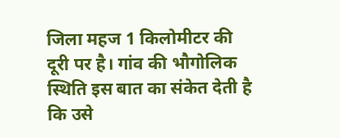जिला महज 1 किलोमीटर की दूरी पर है। गांव की भौगोलिक स्थिति इस बात का संकेत देती है कि उसे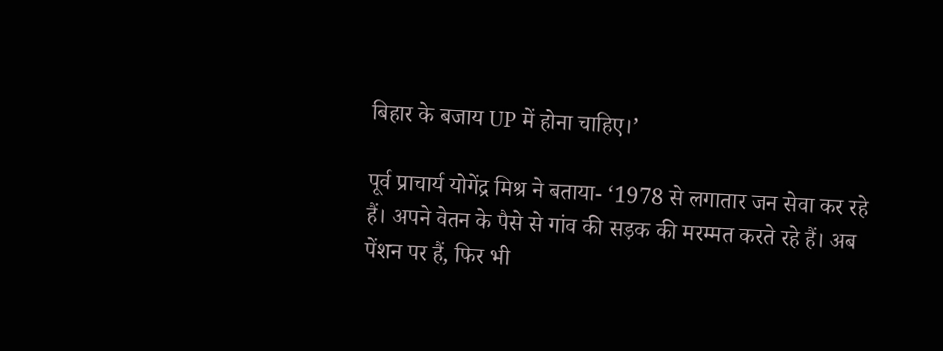बिहार के बजाय UP में होना चाहिए।’

पूर्व प्राचार्य योगेंद्र मिश्र ने बताया- ‘1978 से लगातार जन सेवा कर रहे हैं। अपने वेतन के पैसे से गांव की सड़क की मरम्मत करते रहे हैं। अब पेंशन पर हैं, फिर भी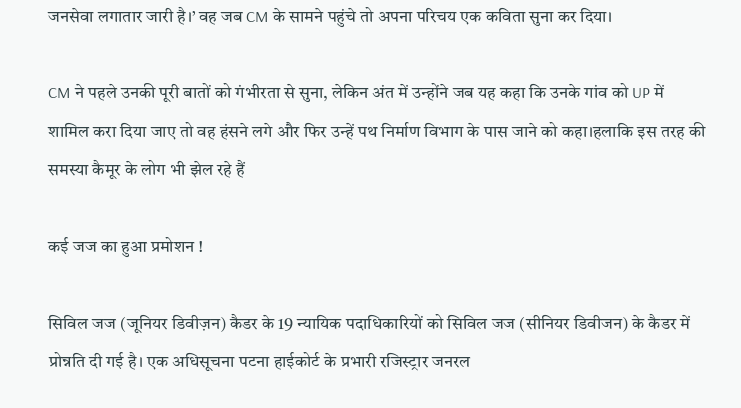जनसेवा लगातार जारी है।’ वह जब CM के सामने पहुंचे तो अपना परिचय एक कविता सुना कर दिया।

CM ने पहले उनकी पूरी बातों को गंभीरता से सुना, लेकिन अंत में उन्होंने जब यह कहा कि उनके गांव को UP में शामिल करा दिया जाए तो वह हंसने लगे और फिर उन्हें पथ निर्माण विभाग के पास जाने को कहा।हलाकि इस तरह की समस्या कैमूर के लोग भी झेल रहे हैं

कई जज का हुआ प्रमोशन !

सिविल जज (जूनियर डिवीज़न) कैडर के 19 न्यायिक पदाधिकारियों को सिविल जज (सीनियर डिवीजन) के कैडर में प्रोन्नति दी गई है। एक अधिसूचना पटना हाईकोर्ट के प्रभारी रजिस्ट्रार जनरल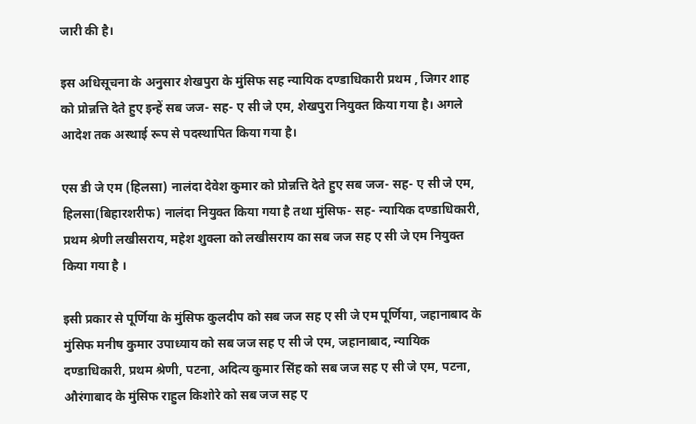जारी की है।

इस अधिसूचना के अनुसार शेखपुरा के मुंसिफ सह न्यायिक दण्डाधिकारी प्रथम , जिगर शाह को प्रोन्नत्ति देते हुए इन्हें सब जज- सह- ए सी जे एम, शेखपुरा नियुक्त किया गया है। अगले आदेश तक अस्थाई रूप से पदस्थापित किया गया है।

एस डी जे एम (हिलसा) नालंदा देवेश कुमार को प्रोन्नत्ति देते हुए सब जज- सह- ए सी जे एम, हिलसा(बिहारशरीफ) नालंदा नियुक्त किया गया है तथा मुंसिफ- सह- न्यायिक दण्डाधिकारी, प्रथम श्रेणी लखीसराय, महेश शुक्ला को लखीसराय का सब जज सह ए सी जे एम नियुक्त किया गया है ।

इसी प्रकार से पूर्णिया के मुंसिफ कुलदीप को सब जज सह ए सी जे एम पूर्णिया, जहानाबाद के मुंसिफ मनीष कुमार उपाध्याय को सब जज सह ए सी जे एम, जहानाबाद, न्यायिक दण्डाधिकारी, प्रथम श्रेणी, पटना, अदित्य कुमार सिंह को सब जज सह ए सी जे एम, पटना, औरंगाबाद के मुंसिफ राहुल किशोरे को सब जज सह ए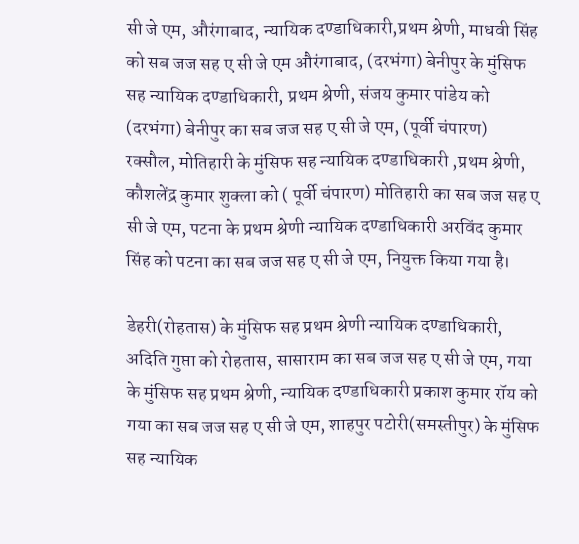सी जे एम, औरंगाबाद, न्यायिक दण्डाधिकारी,प्रथम श्रेणी, माधवी सिंह को सब जज सह ए सी जे एम औरंगाबाद, (दरभंगा) बेनीपुर के मुंसिफ सह न्यायिक दण्डाधिकारी, प्रथम श्रेणी, संजय कुमार पांडेय को (दरभंगा) बेनीपुर का सब जज सह ए सी जे एम, (पूर्वी चंपारण) रक्सौल, मोतिहारी के मुंसिफ सह न्यायिक दण्डाधिकारी ,प्रथम श्रेणी, कौशलेंद्र कुमार शुक्ला को ( पूर्वी चंपारण) मोतिहारी का सब जज सह ए सी जे एम, पटना के प्रथम श्रेणी न्यायिक दण्डाधिकारी अरविंद कुमार सिंह को पटना का सब जज सह ए सी जे एम, नियुक्त किया गया है।

डेहरी(रोहतास) के मुंसिफ सह प्रथम श्रेणी न्यायिक दण्डाधिकारी, अदिति गुप्ता को रोहतास, सासाराम का सब जज सह ए सी जे एम, गया के मुंसिफ सह प्रथम श्रेणी, न्यायिक दण्डाधिकारी प्रकाश कुमार रॉय को गया का सब जज सह ए सी जे एम, शाहपुर पटोरी(समस्तीपुर) के मुंसिफ सह न्यायिक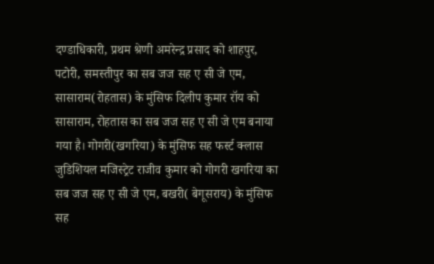दण्डाधिकारी, प्रथम श्रेणी अमरेन्द्र प्रसाद को शाहपुर, पटोरी, समस्तीपुर का सब जज सह ए सी जे एम, सासाराम(रोहतास) के मुंसिफ दिलीप कुमार रॉय को सासाराम, रोहतास का सब जज सह ए सी जे एम बनाया गया है। गोगरी(खगरिया) के मुंसिफ सह फर्स्ट क्लास जुडिशियल मजिस्ट्रेट राजीव कुमार को गोगरी खगरिया का सब जज सह ए सी जे एम, बखरी( बेगूसराय) के मुंसिफ सह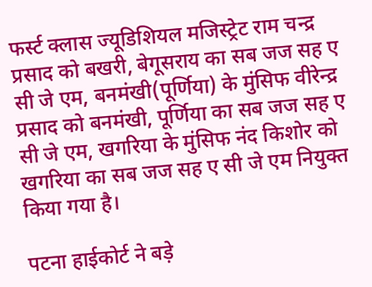फर्स्ट क्लास ज्यूडिशियल मजिस्ट्रेट राम चन्द्र प्रसाद को बखरी, बेगूसराय का सब जज सह ए सी जे एम, बनमंखी(पूर्णिया) के मुंसिफ वीरेन्द्र प्रसाद को बनमंखी, पूर्णिया का सब जज सह ए सी जे एम, खगरिया के मुंसिफ नंद किशोर को खगरिया का सब जज सह ए सी जे एम नियुक्त किया गया है।

पटना हाईकोर्ट ने बड़े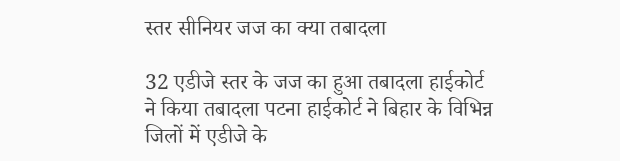स्तर सीनियर जज का क्या तबादला

32 एडीजे स्तर के जज का हुआ तबादला हाईकोर्ट ने किया तबादला पटना हाईकोर्ट ने बिहार के विभिन्न जिलों में एडीजे के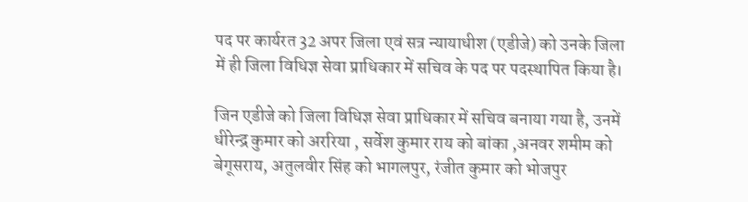पद पर कार्यरत 32 अपर जिला एवं सत्र न्यायाधीश (एडीजे) को उनके जिला में ही जिला विधिज्ञ सेवा प्राधिकार में सचिव के पद पर पदस्थापित किया है।

जिन एडीजे को जिला विधिज्ञ सेवा प्राधिकार में सचिव बनाया गया है, उनमें धीरेन्द्र कुमार को अररिया , सर्वेश कुमार राय को बांका ,अनवर शमीम को बेगूसराय, अतुलवीर सिंह को भागलपुर, रंजीत कुमार को भोजपुर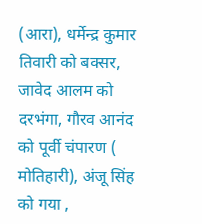(आरा), धर्मेन्द्र कुमार तिवारी को बक्सर, जावेद आलम को दरभंगा, गौरव आनंद को पूर्वी चंपारण ( मोतिहारी), अंजू सिंह को गया ,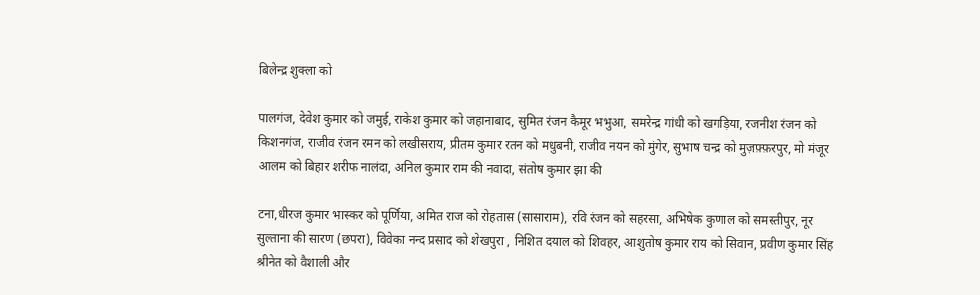बिलेन्द्र शुक्ला को

पालगंज, देवेश कुमार को जमुई, राकेश कुमार को जहानाबाद, सुमित रंजन कैमूर भभुआ, समरेन्द्र गांधी को खगड़िया, रजनीश रंजन को किशनगंज, राजीव रंजन रमन को लखीसराय, प्रीतम कुमार रतन को मधुबनी, राजीव नयन को मुंगेर, सुभाष चन्द्र को मुज़फ़्फ़रपुर, मो मंजूर आलम को बिहार शरीफ नालंदा, अनिल कुमार राम की नवादा, संतोष कुमार झा की

टना,धीरज कुमार भास्कर को पूर्णिया, अमित राज को रोहतास (सासाराम), रवि रंजन को सहरसा, अभिषेक कुणाल को समस्तीपुर, नूर सुल्ताना की सारण (छपरा), विवेका नन्द प्रसाद को शेखपुरा , निशित दयाल को शिवहर, आशुतोष कुमार राय को सिवान, प्रवीण कुमार सिंह श्रीनेत को वैशाली और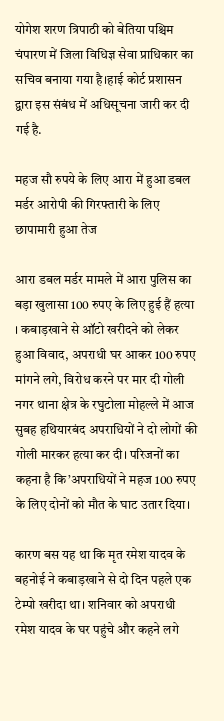योगेश शरण त्रिपाठी को बेतिया पश्चिम चंपारण में जिला विधिज्ञ सेवा प्राधिकार का सचिव बनाया गया है।हाई कोर्ट प्रशासन द्वारा इस संबंध में अधिसूचना जारी कर दी गई है.

महज सौ रुपये के लिए आरा में हुआ डबल मर्डर आरोपी की गिरफ्तारी के लिए छापामारी हुआ तेज

आरा डबल मर्डर मामले में आरा पुलिस का बड़ा खुलासा 100 रुपए के लिए हुई हैं हत्या । कबाड़खाने से ऑटो खरीदने को लेकर हुआ विवाद, अपराधी घर आकर 100 रुपए मांगने लगे, विरोध करने पर मार दी गोली
नगर थाना क्षेत्र के रघुटोला मोहल्ले में आज सुबह हथियारबंद अपराधियों ने दो लोगों की गोली मारकर हत्या कर दी। परिजनों का कहना है कि’अपराधियों ने महज 100 रुपए के लिए दोनों को मौत के घाट उतार दिया।

कारण बस यह था कि मृत रमेश यादव के बहनोई ने कबाड़खाने से दो दिन पहले एक टेम्पो खरीदा था। शनिवार को अपराधी रमेश यादव के घर पहुंचे और कहने लगे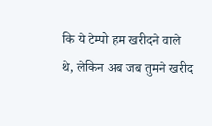कि ये टेम्पो हम खरीदने वाले थे, लेकिन अब जब तुमने खरीद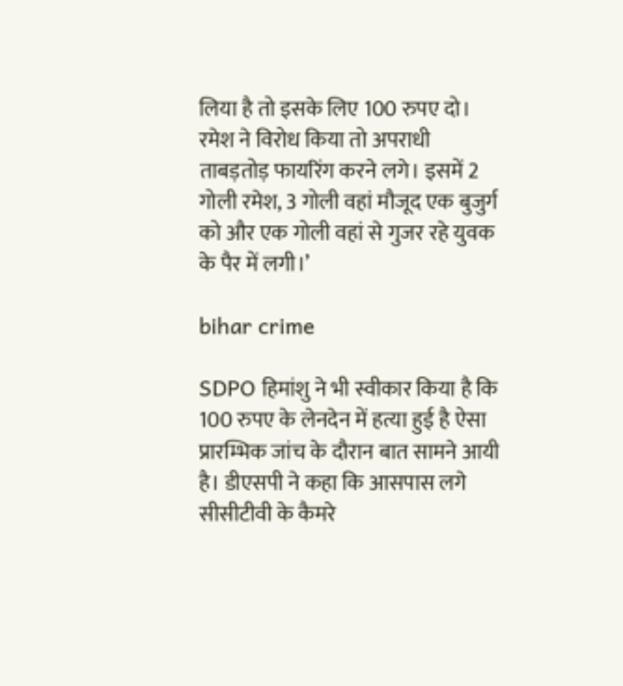लिया है तो इसके लिए 100 रुपए दो। रमेश ने विरोध किया तो अपराधी ताबड़तोड़ फायरिंग करने लगे। इसमें 2 गोली रमेश, 3 गोली वहां मौजूद एक बुजुर्ग को और एक गोली वहां से गुजर रहे युवक के पैर में लगी।’

bihar crime

SDPO हिमांशु ने भी स्वीकार किया है कि 100 रुपए के लेनदेन में हत्या हुई है ऐसा प्रारम्भिक जांच के दौरान बात सामने आयी है। डीएसपी ने कहा कि आसपास लगे सीसीटीवी के कैमरे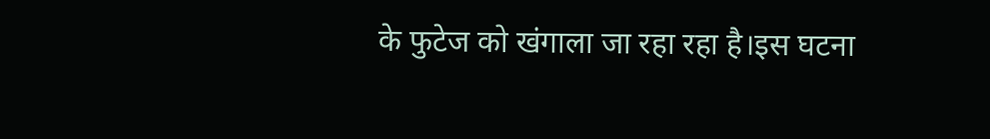के फुटेज को खंगाला जा रहा रहा है।इस घटना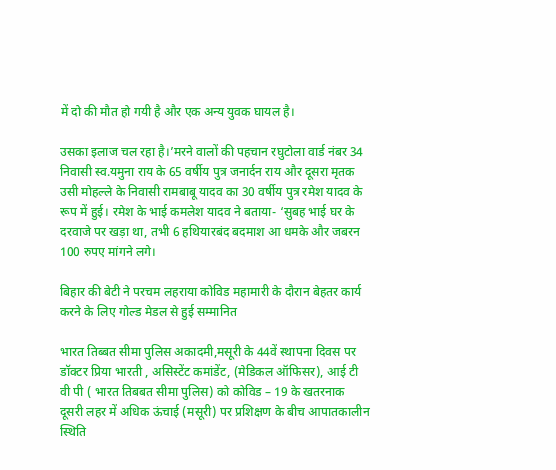में दो की मौत हो गयी है और एक अन्य युवक घायल है।

उसका इलाज चल रहा है।’मरने वालों की पहचान रघुटोला वार्ड नंबर 34 निवासी स्व.यमुना राय के 65 वर्षीय पुत्र जनार्दन राय और दूसरा मृतक उसी मोहल्ले के निवासी रामबाबू यादव का 30 वर्षीय पुत्र रमेश यादव के रूप में हुई। रमेश के भाई कमलेश यादव ने बताया- ‘सुबह भाई घर के दरवाजे पर खड़ा था, तभी 6 हथियारबंद बदमाश आ धमके और जबरन 100 रुपए मांगने लगे।

बिहार की बेटी ने परचम लहराया कोविड महामारी के दौरान बेहतर कार्य करने के लिए गोल्ड मेडल से हुई सम्मानित

भारत तिब्बत सीमा पुलिस अकादमी,मसूरी के 44वें स्थापना दिवस पर डॉक्टर प्रिया भारती , असिस्टेंट कमांडेंट, (मेडिकल ऑफिसर), आई टी वी पी ( भारत तिबबत सीमा पुलिस) को कोविड – 19 के खतरनाक दूसरी लहर में अधिक ऊंचाई (मसूरी) पर प्रशिक्षण के बीच आपातकालीन स्थिति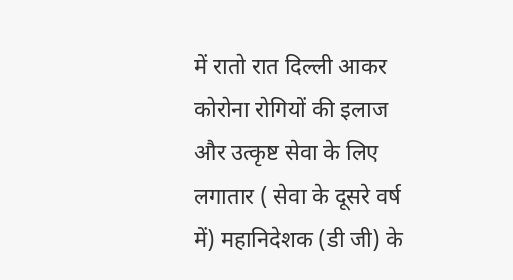में रातो रात दिल्ली आकर कोरोना रोगियों की इलाज और उत्कृष्ट सेवा के लिए लगातार ( सेवा के दूसरे वर्ष में) महानिदेशक (डी जी) के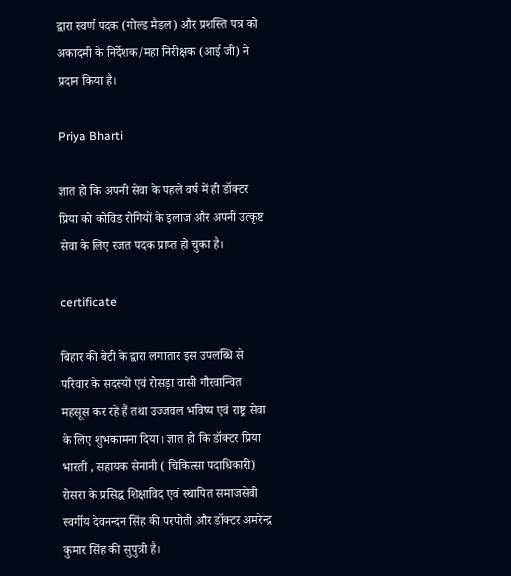द्वारा स्वर्ण पदक (गोल्ड मैडल) और प्रशस्ति पत्र को अकादमी के निर्देशक/महा निरीक्षक (आई जी) ने प्रदान किया है।

Priya Bharti

ज्ञात हो कि अपनी सेवा के पहले वर्ष में ही डॉक्टर प्रिया को कोविड रोगियों के इलाज और अपनी उत्कृष्ट सेवा के लिए रजत पदक प्राप्त हो चुका है।

certificate

बिहार की बेटी के द्वारा लगातार इस उपलब्धि से परिवार के सदस्यों एवं रोसड़ा वासी गौरवान्वित महसूस कर रहे हैं तथा उज्जवल भविष्य एवं राष्ट्र सेवा के लिए शुभकामना दिया। ज्ञात हो कि डॉक्टर प्रिया भारती , सहायक सेनानी ( चिकित्सा पदाधिकारी) रोसरा के प्रसिद्ध शिक्षाविद एवं स्थापित समाजसेवी स्वर्गीय देवनन्दन सिंह की परपोती और डॉक्टर अमरेन्द्र कुमार सिंह की सुपुत्री है।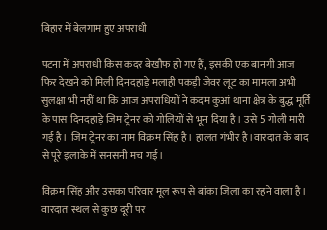बिहार में बेलगाम हुए अपराधी

पटना में अपराधी किस कदर बेखौफ हो गए हैं, इसकी एक बानगी आज फिर देखने को मिली दिनदहाड़े मलाही पकड़ी जेवर लूट का मामला अभी सुलक्षा भी नहीं था कि आज अपराधियों ने कदम कुआं थाना क्षेत्र के बुद्ध मूर्ति के पास दिनदहाड़े जिम ट्रेनर को गोलियों से भून दिया है। उसे 5 गोली मारी गई है। जिम ट्रेनर का नाम विक्रम सिंह है। हालत गंभीर है।वारदात के बाद से पूरे इलाके में सनसनी मच गई।

विक्रम सिंह और उसका परिवार मूल रूप से बांका जिला का रहने वाला है। वारदात स्थल से कुछ दूरी पर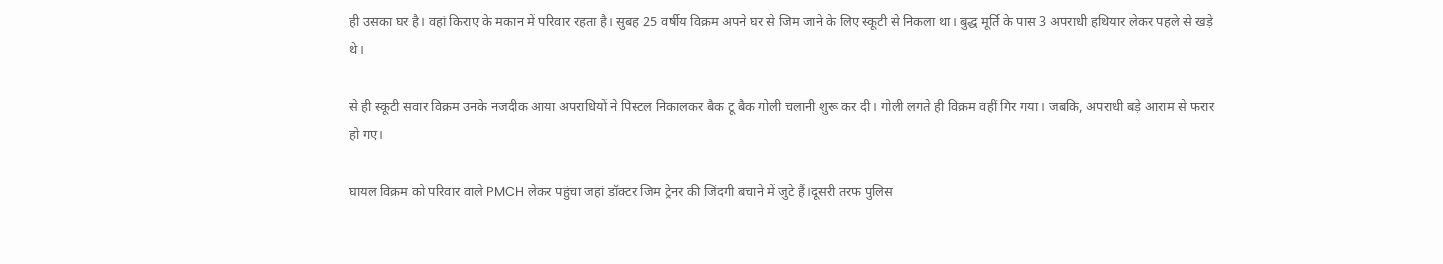ही उसका घर है। वहां किराए के मकान में परिवार रहता है। सुबह 25 वर्षीय विक्रम अपने घर से जिम जाने के लिए स्कूटी से निकला था। बुद्ध मूर्ति के पास 3 अपराधी हथियार लेकर पहले से खड़े थे।

से ही स्कूटी सवार विक्रम उनके नजदीक आया अपराधियों ने पिस्टल निकालकर बैक टू बैक गोली चलानी शुरू कर दी। गोली लगते ही विक्रम वहीं गिर गया। जबकि, अपराधी बड़े आराम से फरार हो गए।

घायल विक्रम को परिवार वाले PMCH लेकर पहुंचा जहां डॉक्टर जिम ट्रेनर की जिंदगी बचाने में जुटे हैं।दूसरी तरफ पुलिस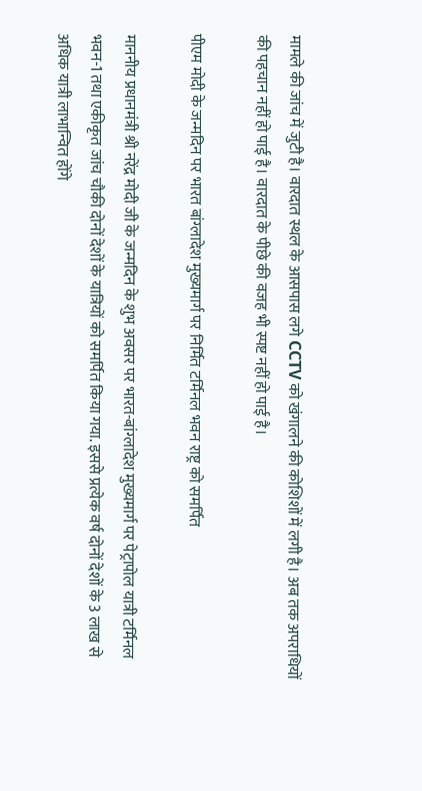मामले की जांच में जुटी है। वारदात स्थल के आसपास लगे CCTV को खंगालने की कोशिशों में लगी है। अब तक अपराधियों की पहचान नहीं हो पाई है। वारदात के पीछे की वजह भी स्पष्ट नहीं हो पाई है।

पीएम मोदी के जन्मदिन पर भारत बांग्लादेश मुख्यमार्ग पर निर्मित टर्मिनल भवन राष्ट्र को समर्पित

माननीय प्रधानमंत्री श्री नरेंद्र मोदी जी के जन्मदिन के शुभ अवसर पर भारत-बांग्लादेश मुख्यमार्ग पर पेट्रापोल यात्री टर्मिनल भवन-1 तथा एकीकृत जांच चौकी दोनों देशों के यात्रियों को समर्पित किया गया. इससे प्रत्येक वर्ष दोनों देशों के 3 लाख से अधिक यात्री लाभान्वित होंगे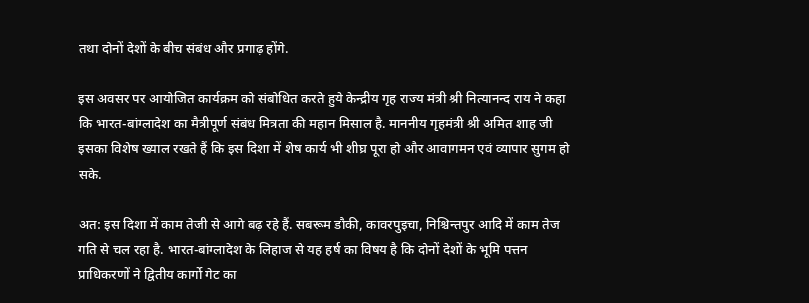तथा दोनों देशों के बीच संबंध और प्रगाढ़ होंगे.

इस अवसर पर आयोजित कार्यक्रम को संबोधित करते हुये केन्द्रीय गृह राज्य मंत्री श्री नित्यानन्द राय ने कहा कि भारत-बांग्लादेश का मैत्रीपूर्ण संबंध मित्रता की महान मिसाल है. माननीय गृहमंत्री श्री अमित शाह जी इसका विशेष ख्याल रखते हैं कि इस दिशा में शेष कार्य भी शीघ्र पूरा हो और आवागमन एवं व्यापार सुगम हो सके.

अत: इस दिशा में काम तेजी से आगे बढ़ रहे हैं. सबरूम डौकी, कावरपुइचा, निश्चिन्तपुर आदि में काम तेज गति से चल रहा है. भारत-बांग्लादेश के लिहाज से यह हर्ष का विषय है कि दोनों देशों के भूमि पत्तन प्राधिकरणों ने द्वितीय कार्गो गेट का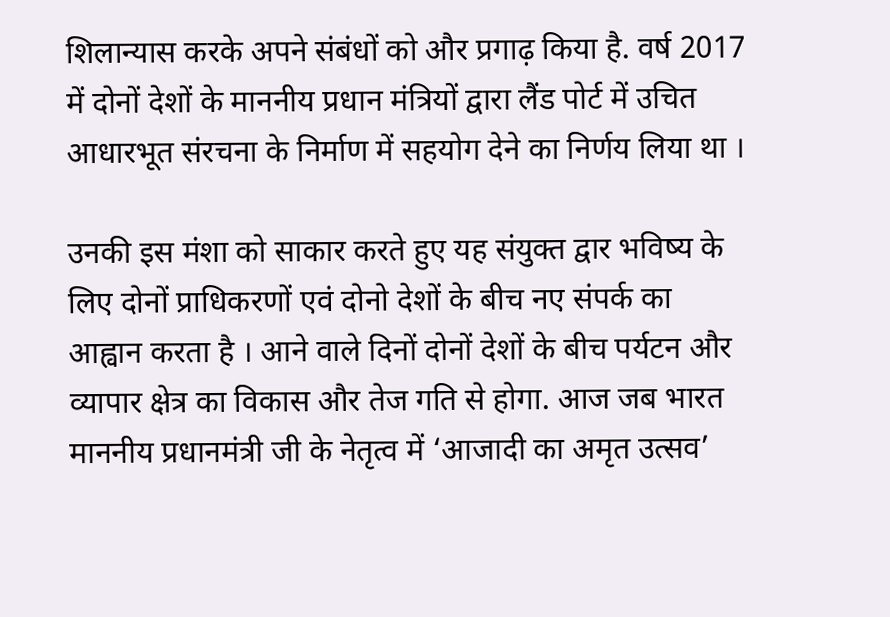शिलान्यास करके अपने संबंधों को और प्रगाढ़ किया है. वर्ष 2017 में दोनों देशों के माननीय प्रधान मंत्रियों द्वारा लैंड पोर्ट में उचित आधारभूत संरचना के निर्माण में सहयोग देने का निर्णय लिया था ।

उनकी इस मंशा को साकार करते हुए यह संयुक्त द्वार भविष्य के लिए दोनों प्राधिकरणों एवं दोनो देशों के बीच नए संपर्क का आह्वान करता है । आने वाले दिनों दोनों देशों के बीच पर्यटन और व्यापार क्षेत्र का विकास और तेज गति से होगा. आज जब भारत माननीय प्रधानमंत्री जी के नेतृत्व में ‘आजादी का अमृत उत्सव’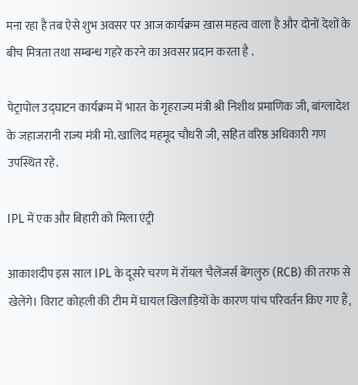मना रहा है तब ऐसे शुभ अवसर पर आज कार्यक्रम ख़ास महत्व वाला है और दोनों देशों के बीच मित्रता तथा सम्बन्ध गहरे करने का अवसर प्रदान करता है .

पेट्रापोल उद्घाटन कार्यक्रम में भारत के गृहराज्य मंत्री श्री निशीथ प्रमाणिक जी, बांग्लादेश के जहाजरानी राज्य मंत्री मो. खालिद महमूद चौधरी जी, सहित वरिष्ठ अधिकारी गण उपस्थित रहे.

IPL में एक और बिहारी को मिला एंट्री

आकाशदीप इस साल IPL के दूसरे चरण में रॉयल चैलेंजर्स बेंगलुरु (RCB) की तरफ से खेलेंगे। विराट कोहली की टीम में घायल खिलाड़ियों के कारण पांच परिवर्तन किए गए हैं,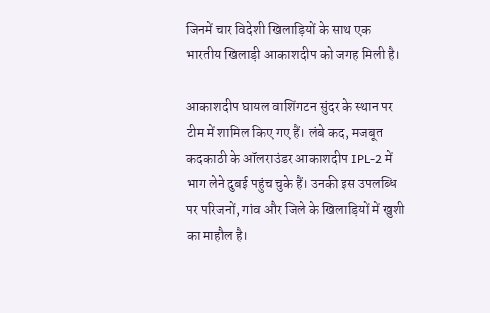जिनमें चार विदेशी खिलाड़ियों के साथ एक भारतीय खिलाड़ी आकाशदीप को जगह मिली है।

आकाशदीप घायल वाशिंगटन सुंदर के स्थान पर टीम में शामिल किए गए हैं। लंबे कद, मजबूत कदकाठी के ऑलराउंडर आकाशदीप IPL-2 में भाग लेने दुबई पहुंच चुके हैं। उनकी इस उपलब्धि पर परिजनों, गांव और जिले के खिलाड़ियों में खुशी का माहौल है।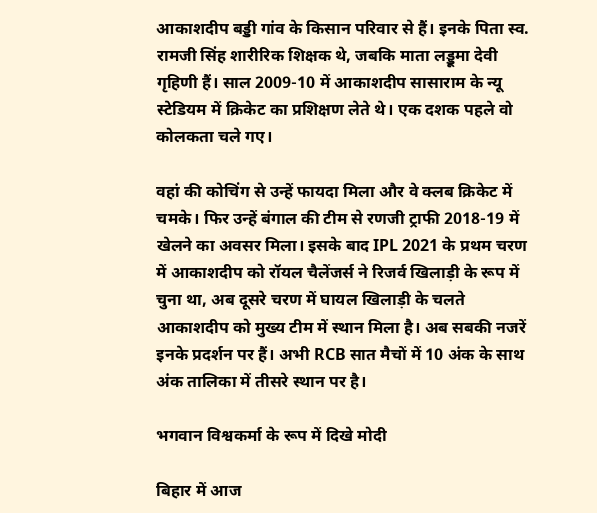आकाशदीप बड्डी गांव के किसान परिवार से हैं। इनके पिता स्व. रामजी सिंह शारीरिक शिक्षक थे, जबकि माता लड्डूमा देवी गृहिणी हैं। साल 2009-10 में आकाशदीप सासाराम के न्यू स्टेडियम में क्रिकेट का प्रशिक्षण लेते थे। एक दशक पहले वो कोलकता चले गए।

वहां की कोचिंग से उन्हें फायदा मिला और वे क्लब क्रिकेट में चमके। फिर उन्हें बंगाल की टीम से रणजी ट्राफी 2018-19 में खेलने का अवसर मिला। इसके बाद IPL 2021 के प्रथम चरण में आकाशदीप को रॉयल चैलेंजर्स ने रिजर्व खिलाड़ी के रूप में चुना था, अब दूसरे चरण में घायल खिलाड़ी के चलते आकाशदीप को मुख्य टीम में स्थान मिला है। अब सबकी नजरें इनके प्रदर्शन पर हैं। अभी RCB सात मैचों में 10 अंक के साथ अंक तालिका में तीसरे स्थान पर है।

भगवान विश्वकर्मा के रूप में दिखे मोदी

बिहार में आज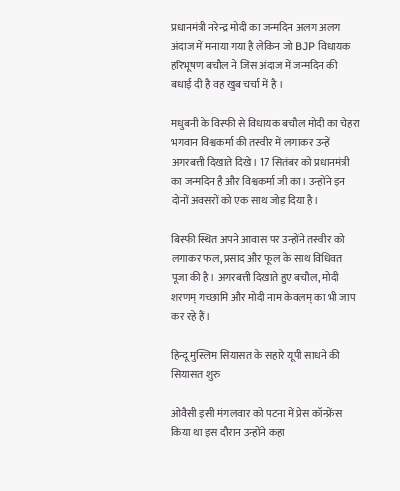प्रधानमंत्री नरेन्द्र मोदी का जन्मदिन अलग अलग अंदाज में मनाया गया है लेकिन जो BJP विधायक हरिभूषण बचौल ने जिस अंदाज में जन्मदिन की बधाई दी है वह खुब चर्चा में है ।

मधुबनी के विस्फी से विधायक बचौल मोदी का चेहरा भगवान ‌विश्वकर्मा की तस्वीर में लगाकर उन्हें अगरबत्ती दिखाते दिखे। 17 सितंबर को प्रधानमंत्री का जन्मदिन है और विश्वकर्मा जी का। उन्होंने इन दोनों अवसरों को एक साथ जोड़ दिया है।

बिस्फी स्थित अपने आवास पर उन्होंने तस्वीर को लगाकर फल, प्रसाद और फूल के साथ विधिवत पूजा की है। अगरबत्ती दिखाते हुए बचौल, मोदी शरणम् गच्छामि और मोदी नाम केवलम् का भी जाप कर रहे हैं।

हिन्दू मुस्लिम सियासत के सहारे यूपी साधने की सियासत शुरु

ओवैसी इसी मंगलवार को पटना में प्रेस कॉन्फ्रेंस किया था इस दौरान उन्होंने कहा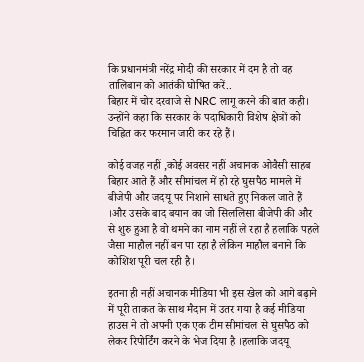कि प्रधानमंत्री नरेंद्र मोदी की सरकार में दम है तो वह तालिबान को आतंकी घोषित करें..
बिहार में चोर दरवाजे से NRC लागू करने की बात कही। उन्होंने कहा कि सरकार के पदाधिकारी विशेष क्षेत्रों को चिह्नित कर फरमान जारी कर रहे हैं।

कोई वजह नहीं ,कोई अवसर नहीं अचानक ओवैसी साहब बिहार आते हैं और सीमांचल में हो रहे घुसपैठ मामले में बीजेपी और जदयू पर निशाने साधते हुए निकल जाते हैं ।और उसके बाद बयान का जो सिललिसा बीजेपी की और से शुरु हुआ है वो थमने का नाम नहीं ले रहा है हलाकि पहले जैसा माहौल नहीं बन पा रहा है लेकिन माहौल बनाने कि कोशिश पूरी चल रही है।

इतना ही नहीं अचानक मीडिया भी इस खेल को आगे बढ़ाने में पूरी ताकत के साथ मैदान में उतर गया है कई मीडिया हाउस ने तो अपनी एक एक टीम सीमांचल से घुसपैठ को लेकर रिपोर्टिंग करने के भेज दिया है ।हलाकि जदयू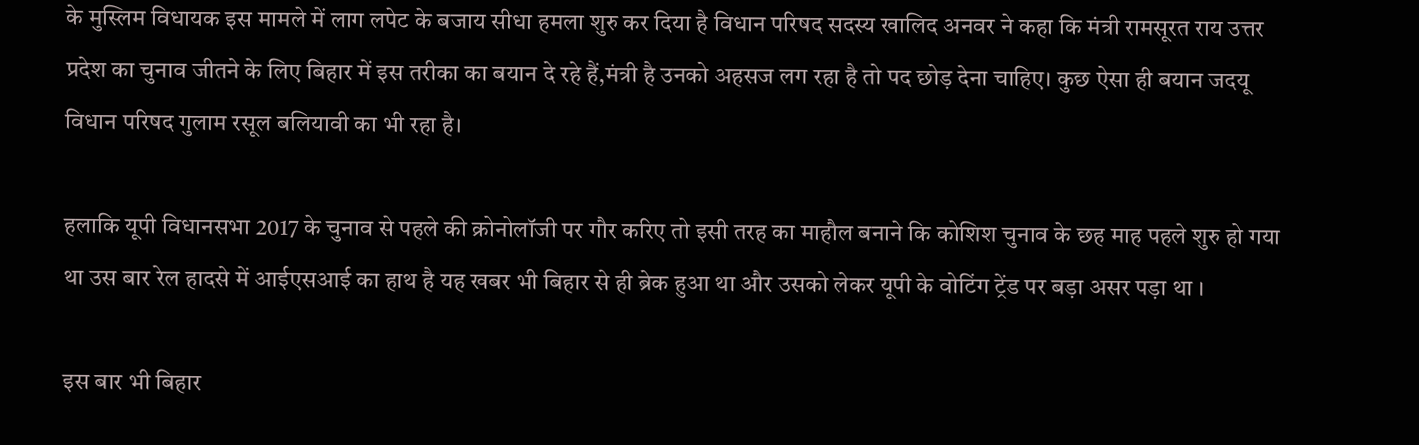के मुस्लिम विधायक इस मामले में लाग लपेट के बजाय सीधा हमला शुरु कर दिया है विधान परिषद सदस्य खालिद अनवर ने कहा कि मंत्री रामसूरत राय उत्तर प्रदेश का चुनाव जीतने के लिए बिहार में इस तरीका का बयान दे रहे हैं,मंत्री है उनको अहसज लग रहा है तो पद छोड़ देना चाहिए। कुछ ऐसा ही बयान जदयू विधान परिषद गुलाम रसूल बलियावी का भी रहा है।

हलाकि यूपी विधानसभा 2017 के चुनाव से पहले की क्रोनोलॉजी पर गौर करिए तो इसी तरह का माहौल बनाने कि कोशिश चुनाव के छह माह पहले शुरु हो गया था उस बार रेल हादसे में आईएसआई का हाथ है यह खबर भी बिहार से ही ब्रेक हुआ था और उसको लेकर यूपी के वोटिंग ट्रेंड पर बड़ा असर पड़ा था ।

इस बार भी बिहार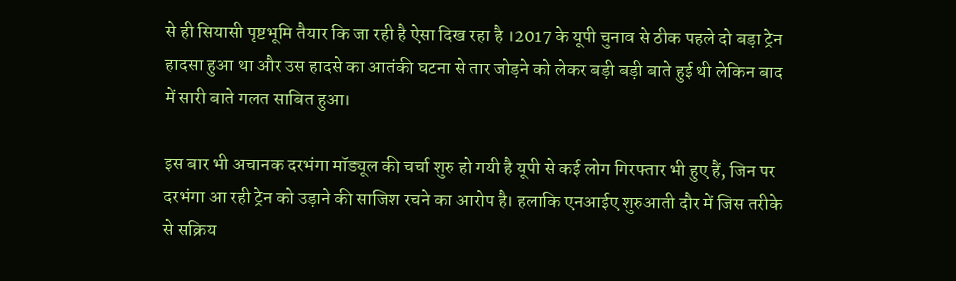से ही सियासी पृष्टभूमि तैयार कि जा रही है ऐसा दिख रहा है ।2017 के यूपी चुनाव से ठीक पहले दो बड़ा ट्रेन हादसा हुआ था और उस हादसे का आतंकी घटना से तार जोड़ने को लेकर बड़ी बड़ी बाते हुई थी लेकिन बाद में सारी बाते गलत साबित हुआ।

इस बार भी अचानक दरभंगा मॉड्यूल की चर्चा शुरु हो गयी है यूपी से कई लोग गिरफ्तार भी हुए हैं, जिन पर दरभंगा आ रही ट्रेन को उड़ाने की साजिश रचने का आरोप है। हलाकि एनआईए शुरुआती दौर में जिस तरीके से सक्रिय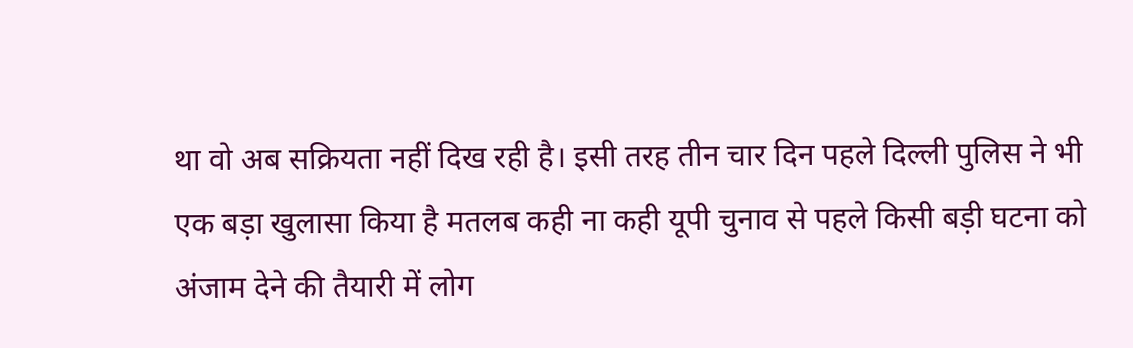था वो अब सक्रियता नहीं दिख रही है। इसी तरह तीन चार दिन पहले दिल्ली पुलिस ने भी एक बड़ा खुलासा किया है मतलब कही ना कही यूपी चुनाव से पहले किसी बड़ी घटना को अंजाम देने की तैयारी में लोग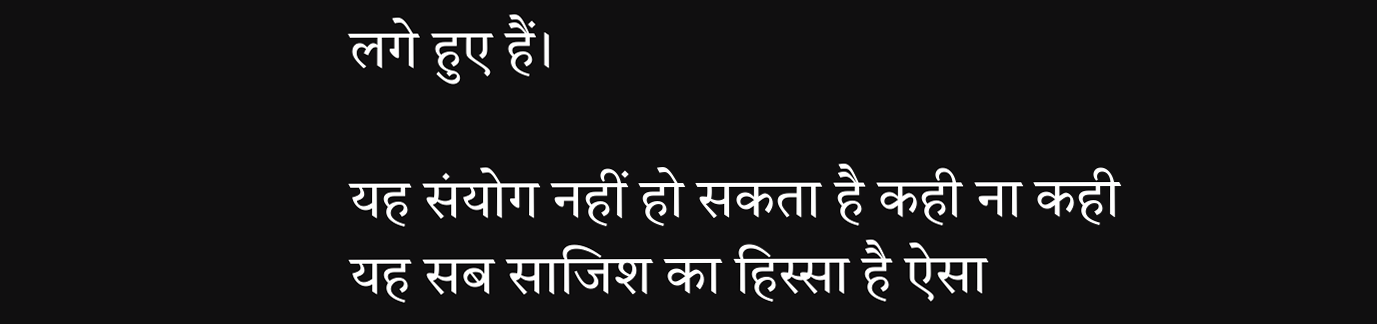लगे हुए हैं।

यह संयोग नहीं हो सकता है कही ना कही यह सब साजिश का हिस्सा है ऐसा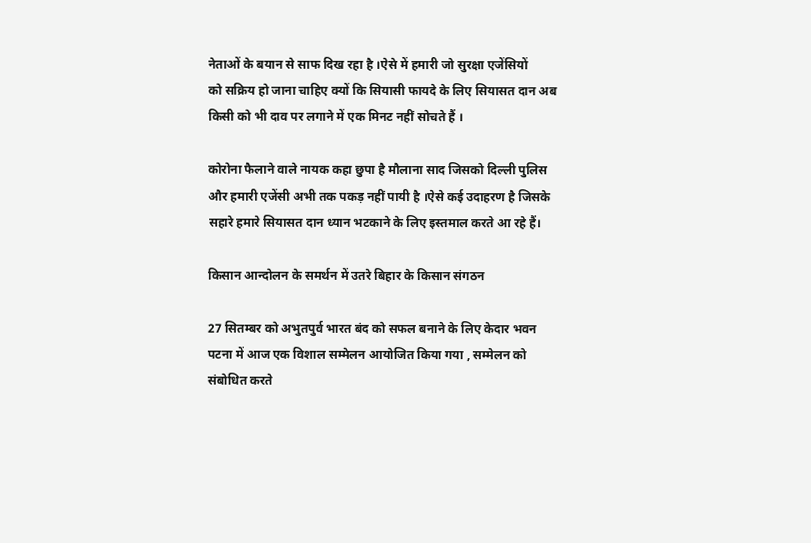नेताओं के बयान से साफ दिख रहा है ।ऐसे में हमारी जो सुरक्षा एजेंसियों
को सक्रिय हो जाना चाहिए क्यों कि सियासी फायदे के लिए सियासत दान अब किसी को भी दाव पर लगाने में एक मिनट नहीं सोचते हैं ।

कोरोना फैलाने वाले नायक कहा छुपा है मौलाना साद जिसको दिल्ली पुलिस और हमारी एजेंसी अभी तक पकड़ नहीं पायी है ।ऐसे कई उदाहरण है जिसके सहारे हमारे सियासत दान ध्यान भटकाने के लिए इस्तमाल करते आ रहे हैं।

किसान आन्दोलन के समर्थन में उतरे बिहार के किसान संगठन

27 सितम्बर को अभुतपुर्व भारत बंद को सफल बनाने के लिए केदार भवन पटना में आज एक विशाल सम्मेलन आयोजित किया गया , सम्मेलन को संबोधित करते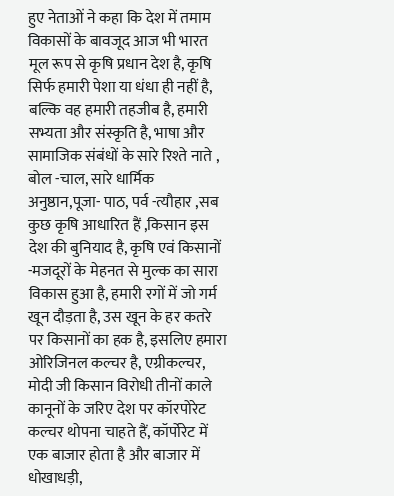हुए नेताओं ने कहा कि देश में तमाम विकासों के बावजूद आज भी भारत मूल रूप से कृषि प्रधान देश है, कृषि सिर्फ हमारी पेशा या धंधा ही नहीं है, बल्कि वह हमारी तहजीब है, हमारी सभ्यता और संस्कृति है, भाषा और सामाजिक संबंधों के सारे रिश्ते नाते , बोल -चाल, सारे धार्मिक अनुष्ठान,पूजा- पाठ, पर्व -त्यौहार ,सब कुछ कृषि आधारित हैं ,किसान इस देश की बुनियाद है, कृषि एवं किसानों -मजदूरों के मेहनत से मुल्क का सारा विकास हुआ है, हमारी रगों में जो गर्म खून दौड़ता है, उस खून के हर कतरे पर किसानों का हक है, इसलिए हमारा ओरिजिनल कल्चर है, एग्रीकल्चर, मोदी जी किसान विरोधी तीनों काले कानूनों के जरिए देश पर कॉरपोरेट कल्चर थोपना चाहते हैं, कॉर्पोरेट में एक बाजार होता है और बाजार में धोखाधड़ी,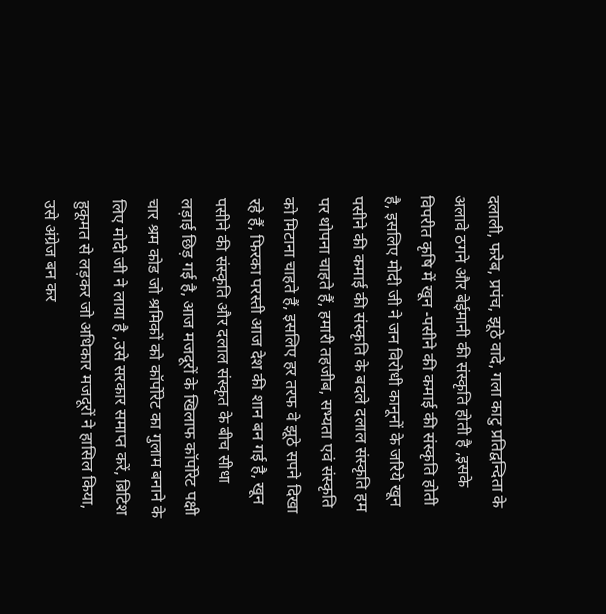दलाली, फरेब, प्रपंच, झूठे वादे, गला काटु प्रतिद्वन्दिता के अलावे ठगने और बेईमानी की संस्कृति होती है ,इसके विपरीत कृषि में खून -पसीने की कमाई की संस्कृति होती है, इसलिए मोदी जी ने जन विरोधी कानूनों के जरिये खून पसीने की कमाई की संस्कृति के बदले दलाल संस्कृति हम पर थोपना चाहते हैं, हमारी तहजीब, सभ्यता एवं संस्कृति को मिटाना चाहते हैं, इसलिए हर तरफ वे झूठे सपने दिखा रहे हैं, फिरका परस्ती आज देश की शान बन गई है, खून पसीने की संस्कृति और दलाल संस्कृत के बीच सीधा लड़ाई छिड़ गई है, आज मजदूरों के खिलाफ कॉर्पोरेट पक्षी चार श्रम कोड जो श्रमिकों को कॉर्पोरेट का गुलाम बनाने के लिए मोदी जी ने लाया है ,उसे सरकार समाप्त करें, ब्रिटिश हुकूमत से लड़कर जो अधिकार मजदूरों ने हासिल किया, उसे अंग्रेज बन कर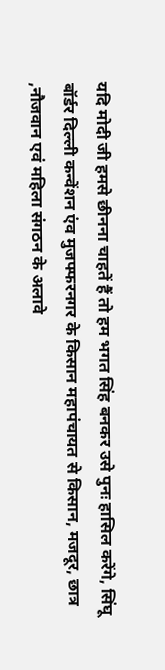यदि मोदी जी हमसे छीनना चाहतें हैं तो हम भगत सिंह बनकर उसे पुनः हासिल करेंगे, सिंघू बॉर्डर दिल्ली कन्वेंशन एंव मुजफ्फरनगर के किसान महापंचायत से किसान, मजदूर, छात्र ,नौजवान एवं महिला संगठन के अलावे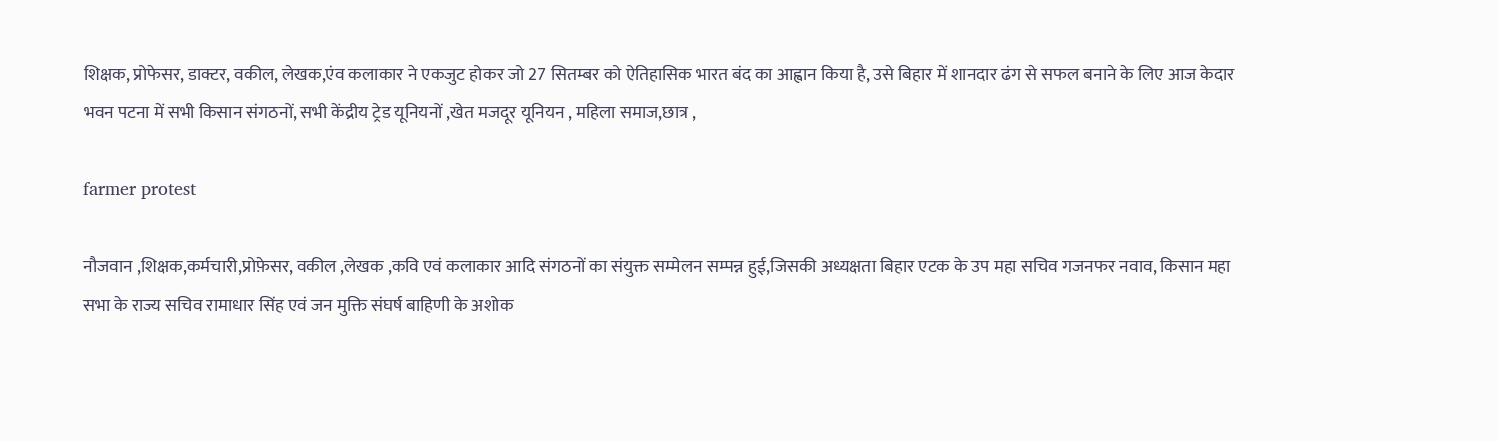शिक्षक, प्रोफेसर, डाक्टर, वकील, लेखक,एंव कलाकार ने एकजुट होकर जो 27 सितम्बर को ऐतिहासिक भारत बंद का आह्वान किया है, उसे बिहार में शानदार ढंग से सफल बनाने के लिए आज केदार भवन पटना में सभी किसान संगठनों, सभी केंद्रीय ट्रेड यूनियनों ,खेत मजदूर यूनियन , महिला समाज,छात्र ,

farmer protest

नौजवान ,शिक्षक,कर्मचारी,प्रोफ़ेसर, वकील ,लेखक ,कवि एवं कलाकार आदि संगठनों का संयुक्त सम्मेलन सम्पन्न हुई,जिसकी अध्यक्षता बिहार एटक के उप महा सचिव गजनफर नवाव, किसान महा सभा के राज्य सचिव रामाधार सिंह एवं जन मुक्ति संघर्ष बाहिणी के अशोक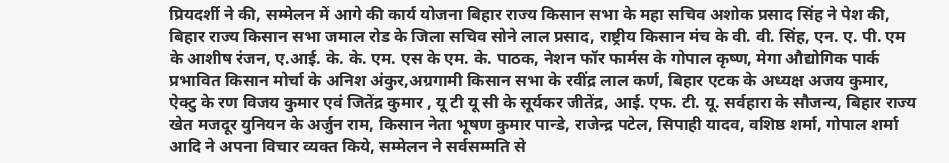प्रियदर्शी ने की, सम्मेलन में आगे की कार्य योजना बिहार राज्य किसान सभा के महा सचिव अशोक प्रसाद सिंह ने पेश की, बिहार राज्य किसान सभा जमाल रोड के जिला सचिव सोने लाल प्रसाद, राष्ट्रीय किसान मंच के वी. वी. सिंह, एन. ए. पी. एम के आशीष रंजन, ए.आई. के. के. एम. एस के एम. के. पाठक, नेशन फॉर फार्मस के गोपाल कृष्ण, मेगा औद्योगिक पार्क प्रभावित किसान मोर्चा के अनिश अंकुर,अग्रगामी किसान सभा के रवींद्र लाल कर्ण, बिहार एटक के अध्यक्ष अजय कुमार, ऐक्टु के रण विजय कुमार एवं जितेंद्र कुमार , यू टी यू सी के सूर्यकर जीतेंद्र, आई. एफ. टी. यू. सर्वहारा के सौजन्य, बिहार राज्य खेत मजदूर युनियन के अर्जुन राम, किसान नेता भूषण कुमार पान्डे, राजेन्द्र पटेल, सिपाही यादव, वशिष्ठ शर्मा, गोपाल शर्मा आदि ने अपना विचार व्यक्त किये, सम्मेलन ने सर्वसम्मति से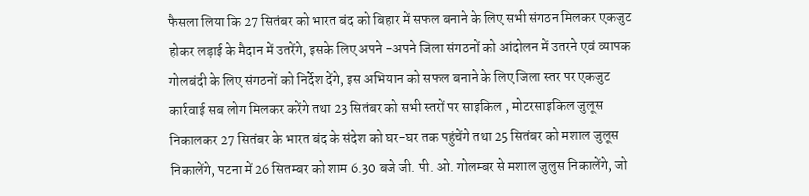फैसला लिया कि 27 सितंबर को भारत बंद को बिहार में सफल बनाने के लिए सभी संगठन मिलकर एकजुट होकर लड़ाई के मैदान में उतरेंगे, इसके लिए अपने -अपने जिला संगठनों को आंदोलन में उतरने एवं व्यापक गोलबंदी के लिए संगठनों को निर्देश देंगे, इस अभियान को सफल बनाने के लिए जिला स्तर पर एकजुट कार्रवाई सब लोग मिलकर करेंगे तथा 23 सितंबर को सभी स्तरों पर साइकिल , मोटरसाइकिल जुलूस निकालकर 27 सितंबर के भारत बंद के संदेश को घर-घर तक पहुंचेंगे तथा 25 सितंबर को मशाल जुलूस निकालेंगे, पटना में 26 सितम्बर को शाम 6.30 बजे जी. पी. ओ. गोलम्बर से मशाल जुलुस निकालेंगे, जो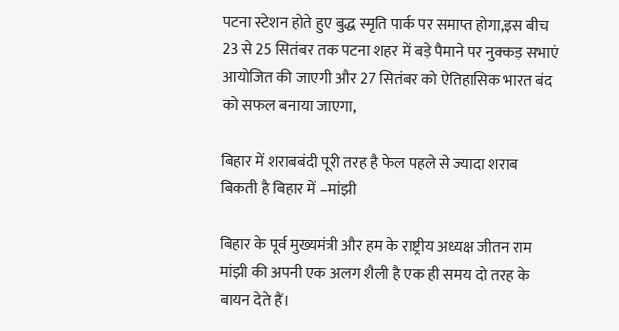पटना स्टेशन होते हुए बुद्ध स्मृति पार्क पर समाप्त होगा,इस बीच 23 से 25 सितंबर तक पटना शहर में बड़े पैमाने पर नुक्कड़ सभाएं आयोजित की जाएगी और 27 सितंबर को ऐतिहासिक भारत बंद को सफल बनाया जाएगा,

बिहार में शराबबंदी पूरी तरह है फेल पहले से ज्यादा शराब बिकती है बिहार में –मांझी

बिहार के पूर्व मुख्यमंत्री और हम के राष्ट्रीय अध्यक्ष जीतन राम मांझी की अपनी एक अलग शैली है एक ही समय दो तरह के बायन देते हैं।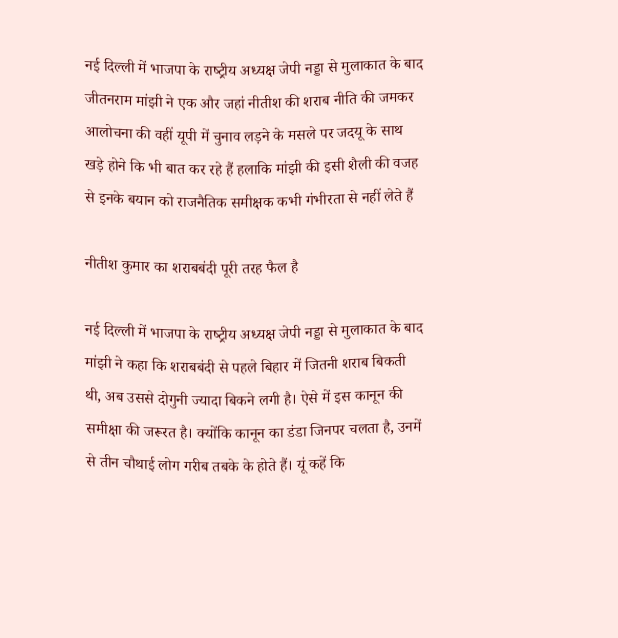नई दिल्‍ली में भाजपा के राष्‍ट्रीय अध्‍यक्ष जेपी नड्डा से मुलाकात के बाद जीतनराम मांझी ने एक और जहां नीतीश की शराब नीति की जमकर आलोचना की वहीं यूपी में चुनाव लड़ने के मसले पर जदयू के साथ खड़े होने कि भी बात कर रहे हैं हलाकि मांझी की इसी शैली की वजह से इनके बयान को राजनैतिक समीक्षक कभी गंभीरता से नहीं लेते हैं

नीतीश कुमार का शराबबंदी पूरी तरह फैल है

नई दिल्‍ली में भाजपा के राष्‍ट्रीय अध्‍यक्ष जेपी नड्डा से मुलाकात के बाद मांझी ने कहा कि शराबबंदी से पहले बिहार में जितनी शराब बिकती थी, अब उससे दोगुनी ज्‍यादा बिकने लगी है। ऐसे में इस कानून की समीक्षा की जरूरत है। क्‍योंकि कानून का डंडा जिनपर चलता है, उनमें से तीन चौथाई लोग गरीब तबके के होते हैं। यूं कहें कि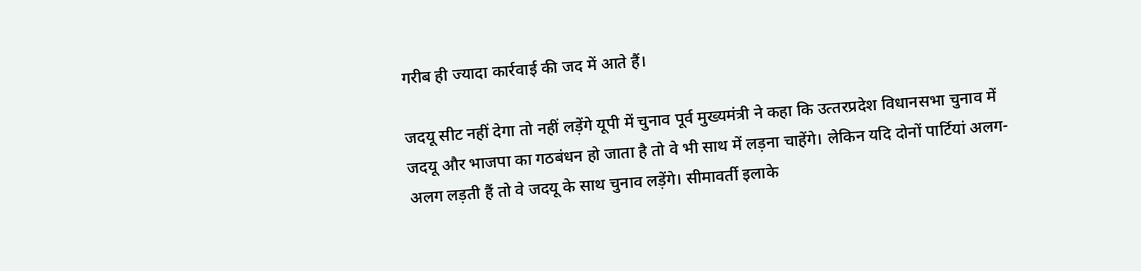गरीब ही ज्‍यादा कार्रवाई की जद में आते हैं।

जदयू सीट नहीं देगा तो नहीं लड़ेंगे यूपी में चुनाव पूर्व मुख्‍यमंत्री ने कहा कि उत्‍तरप्रदेश विधानसभा चुनाव में जदयू और भाजपा का गठबंधन हो जाता है तो वे भी साथ में लड़ना चाहेंगे। लेकिन यदि दोनों पार्टियां अलग-अलग लड़ती हैं तो वे जदयू के साथ चुनाव लड़ेंगे। सीमावर्ती इलाके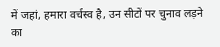में जहां, हमारा वर्चस्‍व है, उन सीटों पर चुनाव लड़ने का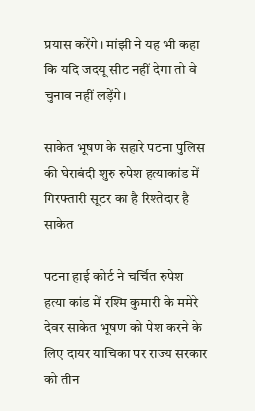प्रयास करेंगे। मांझी ने यह भी कहा कि यदि जदयू सीट नहीं देगा तो वे चुनाव नहीं लड़ेंगे।

साकेत भूषण के सहारे पटना पुलिस की घेराबंदी शुरु रुपेश हत्याकांड में गिरफ्तारी सूटर का है रिश्तेदार है साकेत

पटना हाई कोर्ट ने चर्चित रुपेश हत्या कांड में रश्मि कुमारी के ममेरे देवर साकेत भूषण को पेश करने के लिए दायर याचिका पर राज्य सरकार को तीन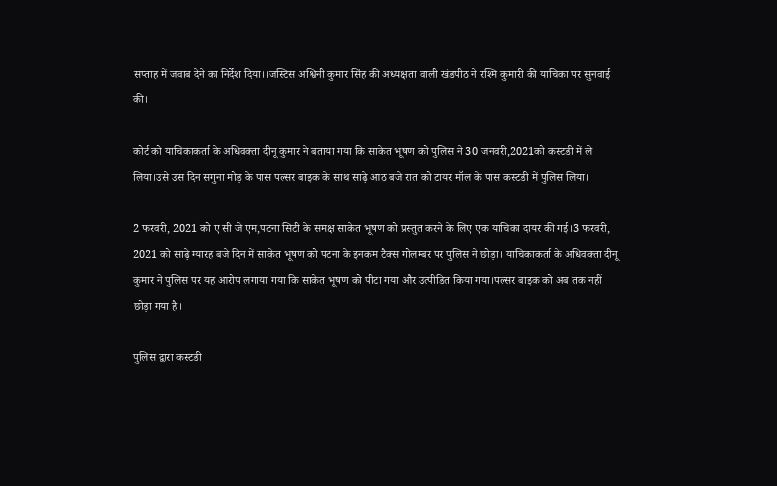सप्ताह में जवाब देने का निर्देश दिया।।जस्टिस अश्विनी कुमार सिंह की अध्यक्षता वाली खंडपीठ ने रश्मि कुमारी की याचिका पर सुनवाई की।

कोर्ट को याचिकाकर्ता के अधिवक्ता दीनू कुमार ने बताया गया कि साकेत भूषण को पुलिस ने 30 जनवरी,2021को कस्टडी में ले लिया।उसे उस दिन सगुना मोड़ के पास पल्सर बाइक के साथ साढ़े आठ बजे रात को टायर मॉल के पास कस्टडी में पुलिस लिया।

2 फरवरी, 2021 को ए सी जे एम,पटना सिटी के समक्ष साकेत भूषण को प्रस्तुत करने के लिए एक याचिका दायर की गई।3 फरवरी, 2021 को साढ़े ग्यारह बजे दिन में साकेत भूषण को पटना के इनकम टैक्स गोलम्बर पर पुलिस ने छोड़ा। याचिकाकर्ता के अधिवक्ता दीनू कुमार ने पुलिस पर यह आरोप लगाया गया कि साकेत भूषण को पीटा गया और उत्पीडित किया गया।पल्सर बाइक को अब तक नहीं छोड़ा गया है।

पुलिस द्वारा कस्टडी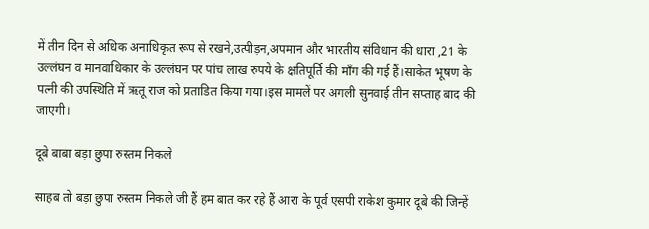में तीन दिन से अधिक अनाधिकृत रूप से रखने,उत्पीड़न,अपमान और भारतीय संविधान की धारा ,21 के उल्लंघन व मानवाधिकार के उल्लंघन पर पांच लाख रुपये के क्षतिपूर्ति की माँग की गई हैं।साकेत भूषण के पत्नी की उपस्थिति में ऋतू राज को प्रताडित किया गया।इस मामलें पर अगली सुनवाई तीन सप्ताह बाद की जाएगी।

दूबे बाबा बड़ा छुपा रुस्तम निकले

साहब तो बड़ा छुपा रुस्तम निकले जी हैं हम बात कर रहे हैं आरा के पूर्व एसपी राकेश कुमार दूबे की जिन्हें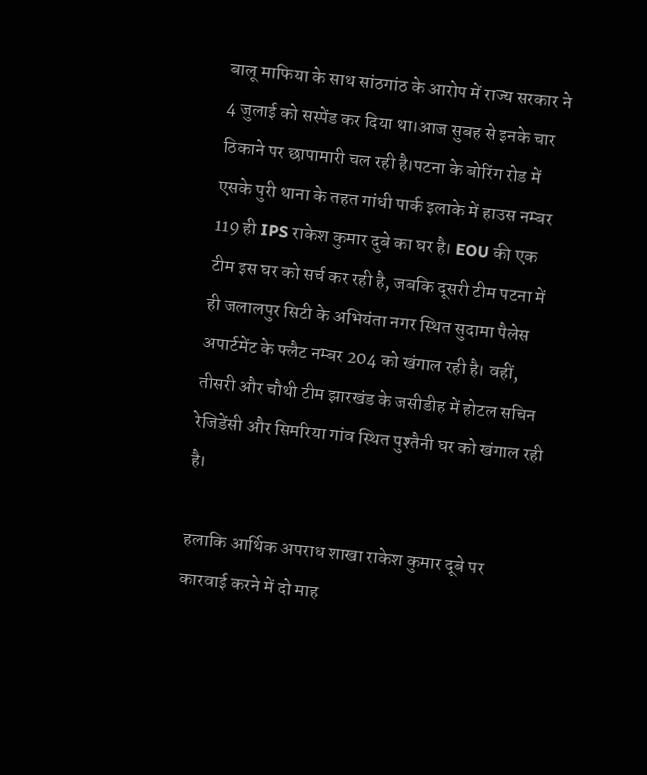बालू माफिया के साथ सांठगांठ के आरोप में राज्य सरकार ने 4 जुलाई को सस्पेंड कर दिया था।आज सुबह से इनके चार ठिकाने पर छापामारी चल रही है।पटना के बोरिंग रोड में एसके पुरी थाना के तहत गांधी पार्क इलाके में हाउस नम्बर 119 ही IPS राकेश कुमार दुबे का घर है। EOU की एक टीम इस घर को सर्च कर रही है, जबकि दूसरी टीम पटना में ही जलालपुर सिटी के अभियंता नगर स्थित सुदामा पैलेस अपार्टमेंट के फ्लैट नम्बर 204 को खंगाल रही है। वहीं, तीसरी और चौथी टीम झारखंड के जसीडीह में होटल सचिन रेजिडेंसी और सिमरिया गांव स्थित पुश्तैनी घर को खंगाल रही है।

हलाकि आर्थिक अपराध शाखा राकेश कुमार दूबे पर कारवाई करने में दो माह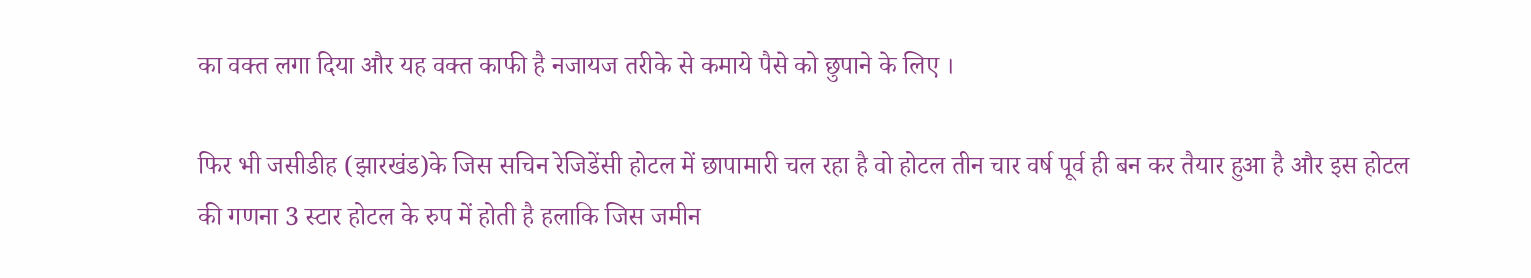का वक्त लगा दिया और यह वक्त काफी है नजायज तरीके से कमाये पैसे को छुपाने के लिए ।

फिर भी जसीडीह (झारखंड)के जिस सचिन रेजिडेंसी होटल में छापामारी चल रहा है वो होटल तीन चार वर्ष पूर्व ही बन कर तैयार हुआ है और इस होटल की गणना 3 स्टार होटल के रुप में होती है हलाकि जिस जमीन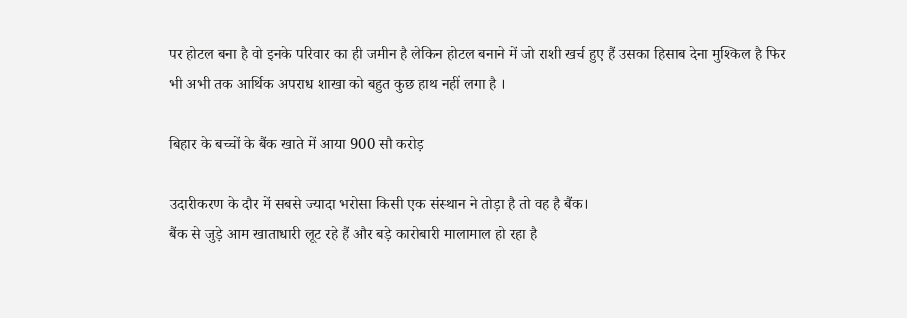पर होटल बना है वो इनके परिवार का ही जमीन है लेकिन होटल बनाने में जो राशी खर्च हुए हैं उसका हिसाब देना मुश्किल है फिर भी अभी तक आर्थिक अपराध शाखा को बहुत कुछ हाथ नहीं लगा है ।

बिहार के बच्चों के बैंक खाते में आया 900 सौ करोड़

उदारीकरण के दौर में सबसे ज्यादा भरोसा किसी एक संस्थान ने तोड़ा है तो वह है बैंक।
बैंक से जुड़े आम खाताधारी लूट रहे हैं और बड़े कारोबारी मालामाल हो रहा है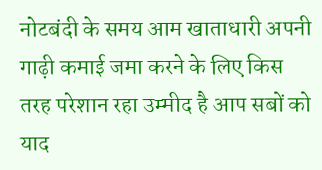नोटबंदी के समय आम खाताधारी अपनी गाढ़ी कमाई जमा करने के लिए किस तरह परेशान रहा उम्मीद है आप सबों को याद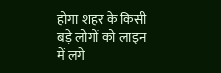होगा शहर के किसी बड़े लोगों को लाइन में लगे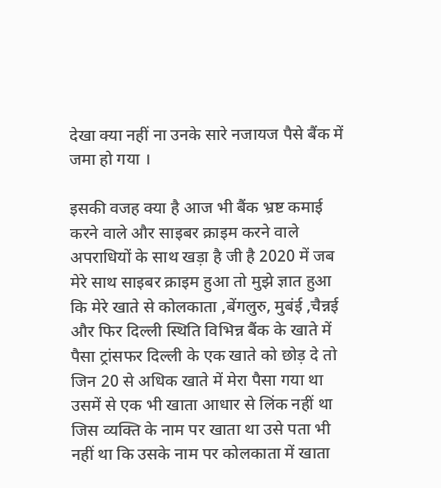देखा क्या नहीं ना उनके सारे नजायज पैसे बैंक में जमा हो गया ।

इसकी वजह क्या है आज भी बैंक भ्रष्ट कमाई करने वाले और साइबर क्राइम करने वाले अपराधियों के साथ खड़ा है जी है 2020 में जब मेरे साथ साइबर क्राइम हुआ तो मुझे ज्ञात हुआ कि मेरे खाते से कोलकाता ,बेंगलुरु, मुबंई ,चैन्नई और फिर दिल्ली स्थिति विभिन्न बैंक के खाते में पैसा ट्रांसफर दिल्ली के एक खाते को छोड़ दे तो जिन 20 से अधिक खाते में मेरा पैसा गया था उसमें से एक भी खाता आधार से लिंक नहीं था जिस व्यक्ति के नाम पर खाता था उसे पता भी नहीं था कि उसके नाम पर कोलकाता में खाता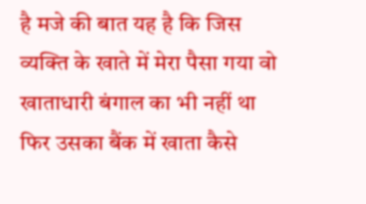है मजे की बात यह है कि जिस व्यक्ति के खाते में मेरा पैसा गया वो खाताधारी बंगाल का भी नहीं था फिर उसका बैंक में खाता कैसे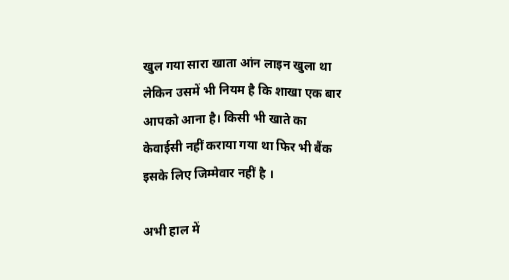खुल गया सारा खाता आंन लाइन खुला था लेकिन उसमें भी नियम है कि शाखा एक बार आपको आना है। किसी भी खाते का केवाईसी नहीं कराया गया था फिर भी बैंक इसके लिए जिम्मेवार नहीं है ।

अभी हाल में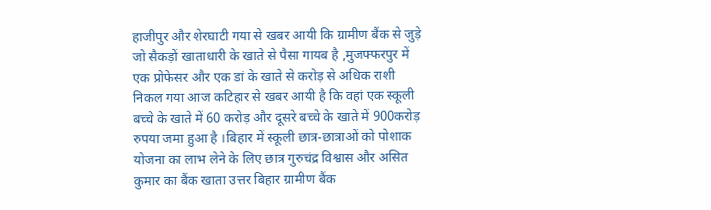हाजीपुर और शेरघाटी गया से खबर आयी कि ग्रामीण बैंक से जुड़े जो सैकड़ों खाताधारी के खाते से पैसा गायब है ,मुजफ्फरपुर में एक प्रोफेसर और एक डां के खाते से करोड़ से अधिक राशी निकल गया आज कटिहार से खबर आयी है कि वहां एक स्कूली बच्चे के खाते में 60 करोड़ और दूसरे बच्चे के खाते में 900करोड़ रुपया जमा हुआ है ।बिहार में स्कूली छात्र-छात्राओं को पोशाक योजना का लाभ लेने के लिए छात्र गुरुचंद्र विश्वास और असित कुमार का बैंक खाता उत्तर बिहार ग्रामीण बैंक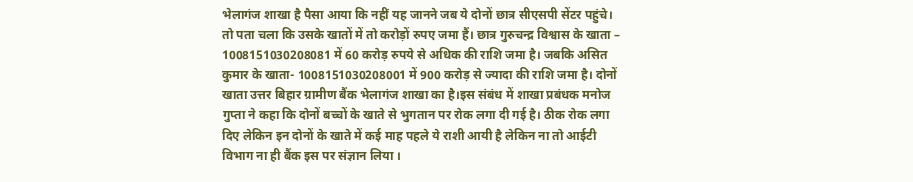भेलागंज शाखा है पैसा आया कि नहीं यह जानने जब ये दोनों छात्र सीएसपी सेंटर पहुंचे। तो पता चला कि उसके खातों में तो करोड़ों रुपए जमा हैं। छात्र गुरुचन्द्र विश्वास के खाता – 1008151030208081 में 60 करोड़ रुपये से अधिक की राशि जमा है। जबकि असित कुमार के खाता- 1008151030208001 में 900 करोड़ से ज्यादा की राशि जमा है। दोनों खाता उत्तर बिहार ग्रामीण बैंक भेलागंज शाखा का है।इस संबंध में शाखा प्रबंधक मनोज गुप्ता ने कहा कि दोनों बच्चों के खाते से भुगतान पर रोक लगा दी गई है। ठीक रोक लगा दिए लेकिन इन दोनों के खाते में कई माह पहले ये राशी आयी है लेकिन ना तो आईटी विभाग ना ही बैंक इस पर संज्ञान लिया ।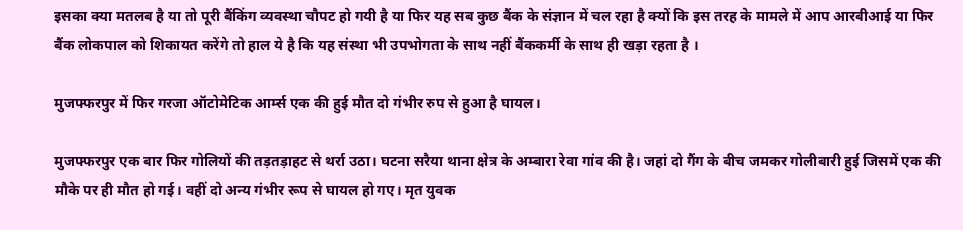इसका क्या मतलब है या तो पूरी बैंकिंग व्यवस्था चौपट हो गयी है या फिर यह सब कुछ बैंक के संज्ञान में चल रहा है क्यों कि इस तरह के मामले में आप आरबीआई या फिर बैंक लोकपाल को शिकायत करेंगे तो हाल ये है कि यह संस्था भी उपभोगता के साथ नहीं बैंककर्मी के साथ ही खड़ा रहता है ।

मुजफ्फरपुर में फिर गरजा ऑटोमेटिक आर्म्स एक की हुई मौत दो गंभीर रुप से हुआ है घायल।

मुजफ्फरपुर एक बार फिर गोलियों की तड़तड़ाहट से थर्रा उठा। घटना सरैया थाना क्षेत्र के अम्बारा रेवा गांव की है। जहां दो गैंग के बीच जमकर गोलीबारी हुई जिसमें एक की मौके पर ही मौत हो गई। वहीं दो अन्य गंभीर रूप से घायल हो गए। मृत युवक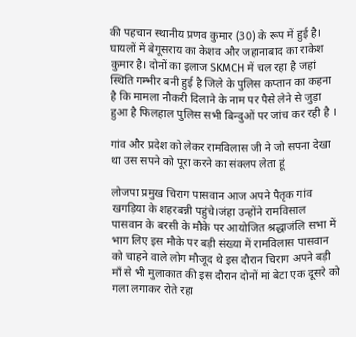की पहचान स्थानीय प्रणव कुमार (30) के रूप में हुई है। घायलों में बेगूसराय का केशव और जहानाबाद का राकेश कुमार है। दोनों का इलाज SKMCH में चल रहा है जहां स्थिति गम्भीर बनी हुई है जिले के पुलिस कप्तान का कहना है कि मामला नौकरी दिलाने के नाम पर पैसे लेने से जुड़ा हुआ है फिलहाल पुलिस सभी बिन्दुओं पर जांच कर रही है ।

गांव और प्रदेश को लेकर रामविलास जी ने जो सपना देखा था उस सपने को पूरा करने का संक्लप लेता हूं

लोजपा प्रमुख चिराग पासवान आज अपने पैतृक गांव खगड़िया के शहरबन्नी पहुंचे।जंहा उन्होंने रामविसाल पासवान के बरसी के मौके पर आयोजित श्रद्धाजंलि सभा में भाग लिए इस मौके पर बड़ी संख्या में रामविलास पासवान को चाहने वाले लोग मौजूद थे इस दौरान चिराग अपने बड़ी माँ से भी मुलाकात की इस दौरान दोनों मां बेटा एक दूसरे को गला लगाकर रोते रहा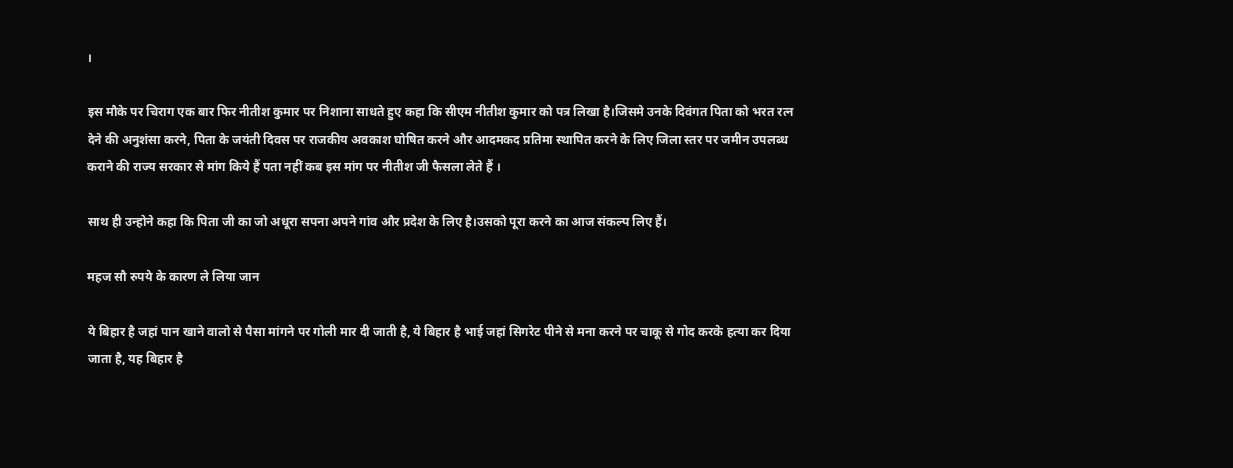।

इस मौके पर चिराग एक बार फिर नीतीश कुमार पर निशाना साधते हुए कहा कि सीएम नीतीश कुमार को पत्र लिखा है।जिसमे उनके दिवंगत पिता को भरत रत्न देने की अनुशंसा करने, पिता के जयंती दिवस पर राजकीय अवकाश घोषित करने और आदमकद प्रतिमा स्थापित करने के लिए जिला स्तर पर जमीन उपलब्ध कराने की राज्य सरकार से मांग किये हैं पता नहीं कब इस मांग पर नीतीश जी फैसला लेते हैं ।

साथ ही उन्होने कहा कि पिता जी का जो अधूरा सपना अपने गांव और प्रदेश के लिए है।उसको पूरा करने का आज संकल्प लिए हैं।

महज सौ रुपये के कारण ले लिया जान

ये बिहार है जहां पान खाने वालो से पैसा मांगने पर गोली मार दी जाती है, ये बिहार है भाई जहां सिगरेट पीने से मना करने पर चाकू से गोद करके हत्या कर दिया जाता है, यह बिहार है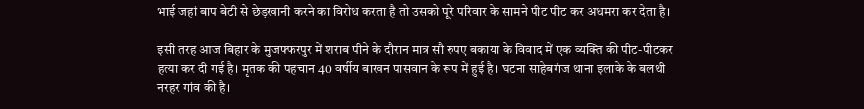भाई जहां बाप बेटी से छेड़खानी करने का विरोध करता है तो उसको पूरे परिवार के सामने पीट पीट कर अधमरा कर देता है।

इसी तरह आज बिहार के मुजफ्फरपुर में शराब पीने के दौरान मात्र सौ रुपए बकाया के विवाद में एक व्यक्ति की पीट-पीटकर हत्या कर दी गई है। मृतक की पहचान 40 वर्षीय बाखन पासवान के रूप में हुई है। घटना साहेबगंज थाना इलाके के बलथी नरहर गांव की है।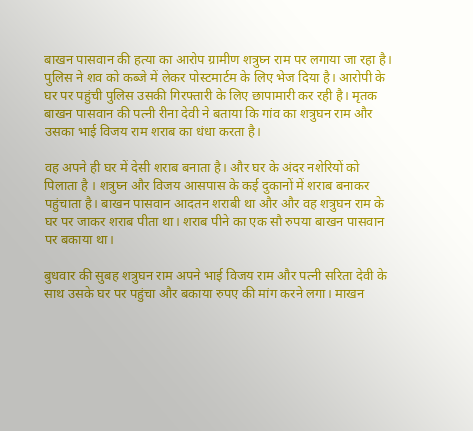बाखन पासवान की हत्या का आरोप ग्रामीण शत्रुघ्न राम पर लगाया जा रहा है। पुलिस ने शव को कब्जे में लेकर पोस्टमार्टम के लिए भेज दिया है। आरोपी के घर पर पहुंची पुलिस उसकी गिरफ्तारी के लिए छापामारी कर रही है। मृतक बाखन पासवान की पत्नी रीना देवी ने बताया कि गांव का शत्रुघन राम और उसका भाई विजय राम शराब का धंधा करता है।

वह अपने ही घर में देसी शराब बनाता है। और घर के अंदर नशेरियों को पिलाता है । शत्रुघ्न और विजय आसपास के कई दुकानों में शराब बनाकर पहुंचाता है। बाखन पासवान आदतन शराबी था और और वह शत्रुघन राम के घर पर जाकर शराब पीता था। शराब पीने का एक सौ रुपया बाखन पासवान पर बकाया था।

बुधवार की सुबह शत्रुघन राम अपने भाई विजय राम और पत्नी सरिता देवी के साथ उसके घर पर पहुंचा और बकाया रुपए की मांग करने लगा। माखन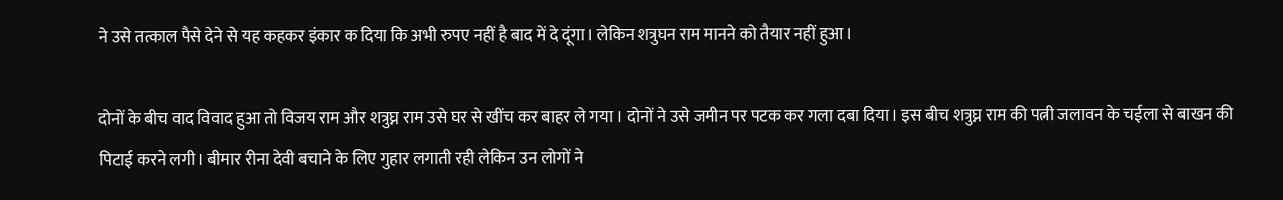ने उसे तत्काल पैसे देने से यह कहकर इंकार क दिया कि अभी रुपए नहीं है बाद में दे दूंगा। लेकिन शत्रुघन राम मानने को तैयार नहीं हुआ।

दोनों के बीच वाद विवाद हुआ तो विजय राम और शत्रुघ्न राम उसे घर से खींच कर बाहर ले गया । दोनों ने उसे जमीन पर पटक कर गला दबा दिया। इस बीच शत्रुघ्न राम की पत्नी जलावन के चईला से बाखन की पिटाई करने लगी। बीमार रीना देवी बचाने के लिए गुहार लगाती रही लेकिन उन लोगों ने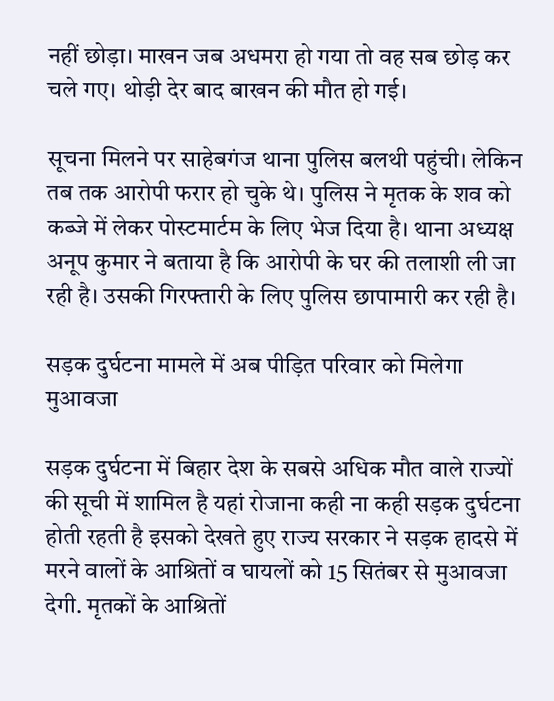नहीं छोड़ा। माखन जब अधमरा हो गया तो वह सब छोड़ कर चले गए। थोड़ी देर बाद बाखन की मौत हो गई।

सूचना मिलने पर साहेबगंज थाना पुलिस बलथी पहुंची। लेकिन तब तक आरोपी फरार हो चुके थे। पुलिस ने मृतक के शव को कब्जे में लेकर पोस्टमार्टम के लिए भेज दिया है। थाना अध्यक्ष अनूप कुमार ने बताया है कि आरोपी के घर की तलाशी ली जा रही है। उसकी गिरफ्तारी के लिए पुलिस छापामारी कर रही है।

सड़क दुर्घटना मामले में अब पीड़ित परिवार को मिलेगा मुआवजा

सड़क दुर्घटना में बिहार देश के सबसे अधिक मौत वाले राज्यों की सूची में शामिल है यहां रोजाना कही ना कही सड़क दुर्घटना होती रहती है इसको देखते हुए राज्य सरकार ने सड़क हादसे में मरने वालों के आश्रितों व घायलों को 15 सितंबर से मुआवजा देगी. मृतकों के आश्रितों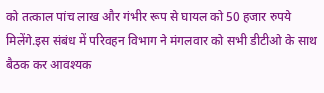को तत्काल पांच लाख और गंभीर रूप से घायल को 50 हजार रुपये मिलेंगे.इस संबंध में परिवहन विभाग ने मंगलवार को सभी डीटीओ के साथ बैठक कर आवश्यक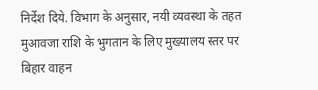निर्देश दिये. विभाग के अनुसार, नयी व्यवस्था के तहत मुआवजा राशि के भुगतान के लिए मुख्यालय स्तर पर बिहार वाहन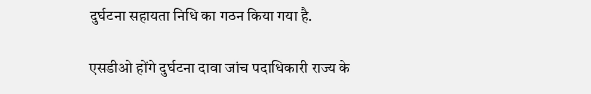दुर्घटना सहायता निधि का गठन किया गया है.

एसडीओ होंगे दुर्घटना दावा जांच पदाधिकारी राज्य के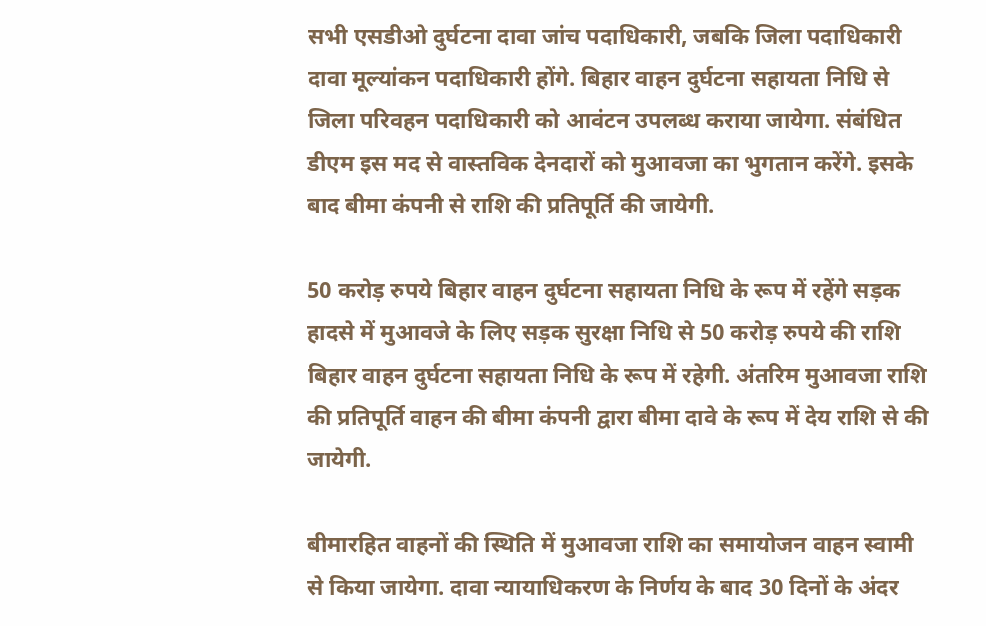सभी एसडीओ दुर्घटना दावा जांच पदाधिकारी, जबकि जिला पदाधिकारी दावा मूल्यांकन पदाधिकारी होंगे. बिहार वाहन दुर्घटना सहायता निधि से जिला परिवहन पदाधिकारी को आवंटन उपलब्ध कराया जायेगा. संबंधित डीएम इस मद से वास्तविक देनदारों को मुआवजा का भुगतान करेंगे. इसके बाद बीमा कंपनी से राशि की प्रतिपूर्ति की जायेगी.

50 करोड़ रुपये बिहार वाहन दुर्घटना सहायता निधि के रूप में रहेंगे सड़क हादसे में मुआवजे के लिए सड़क सुरक्षा निधि से 50 करोड़ रुपये की राशि बिहार वाहन दुर्घटना सहायता निधि के रूप में रहेगी. अंतरिम मुआवजा राशि की प्रतिपूर्ति वाहन की बीमा कंपनी द्वारा बीमा दावे के रूप में देय राशि से की जायेगी.

बीमारहित वाहनों की स्थिति में मुआवजा राशि का समायोजन वाहन स्वामी से किया जायेगा. दावा न्यायाधिकरण के निर्णय के बाद 30 दिनों के अंदर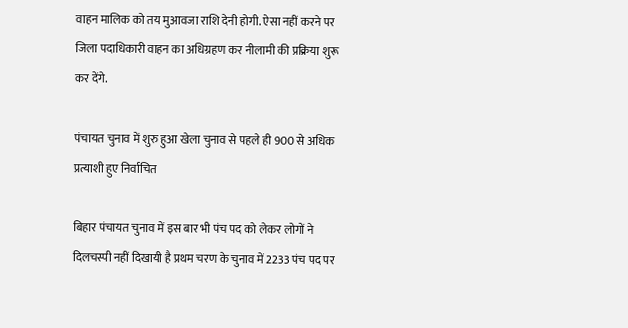वाहन मालिक को तय मुआवजा राशि देनी होगी. ऐसा नहीं करने पर जिला पदाधिकारी वाहन का अधिग्रहण कर नीलामी की प्रक्रिया शुरू कर देंगे.

पंचायत चुनाव में शुरु हुआ खेला चुनाव से पहले ही 900 से अधिक प्रत्याशी हुए निर्वाचित

बिहार पंचायत चुनाव में इस बार भी पंच पद को लेकर लोगों ने दिलचस्पी नहीं दिखायी है प्रथम चरण के चुनाव में 2233 पंच पद पर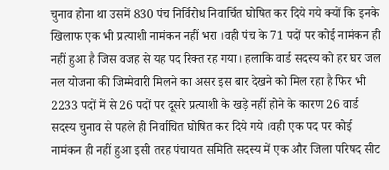चुनाव होना था उसमें 830 पंच निर्विरोध निवार्चित घोषित कर दिये गये क्यों कि इनके खिलाफ एक भी प्रत्याशी नामंकन नहीं भरा ।वही पंच के 71 पदों पर कोई नामंकन ही नहीं हुआ है जिस वजह से यह पद रिक्त रह गया। हलाकि वार्ड सदस्य को हर घर जल नल योजना की जिम्मेवारी मिलने का असर इस बार देखने को मिल रहा है फिर भी 2233 पदों में से 26 पदों पर दूसरे प्रत्याशी के खड़े नहीं होने के कारण 26 वार्ड सदस्य चुनाव से पहले ही निर्वाचित घोषित कर दिये गये ।वही एक पद पर कोई नामंकन ही नहीं हुआ इसी तरह पंचायत समिति सदस्य में एक और जिला परिषद सीट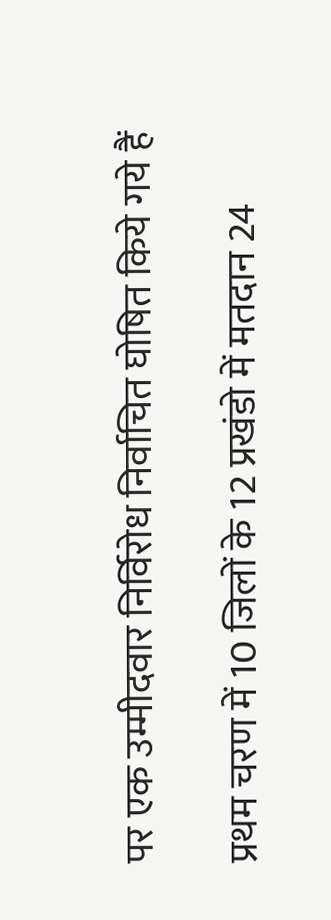पर एक उम्मीदवार निर्विरोध निर्वाचित घोषित किये गये हैं

प्रथम चरण में 10 जिलों के 12 प्रखंडो में मतदान 24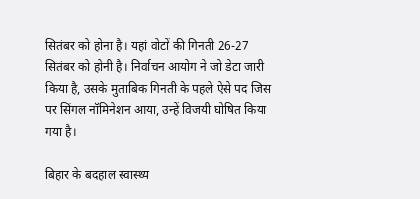सितंबर को होना है। यहां वोटों की गिनती 26-27 सितंबर को होनी है। निर्वाचन आयोग ने जो डेटा जारी किया है, उसके मुताबिक गिनती के पहले ऐसे पद जिस पर सिंगल नॉमिनेशन आया, उन्हें विजयी घोषित किया गया है।

बिहार के बदहाल स्वास्थ्य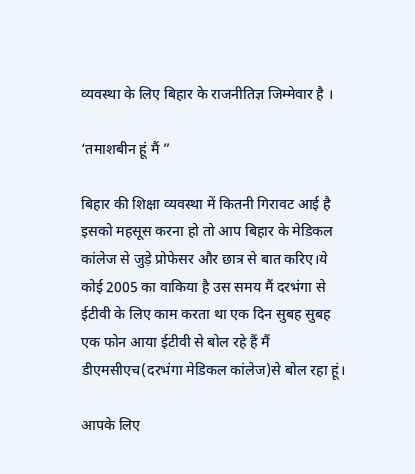व्यवस्था के लिए बिहार के राजनीतिज्ञ जिम्मेवार है ।

‘तमाशबीन हूं मैं ”

बिहार की शिक्षा व्यवस्था में कितनी गिरावट आई है इसको महसूस करना हो तो आप बिहार के मेडिकल कांलेज से जुड़े प्रोफेसर और छात्र से बात करिए।ये कोई 2005 का वाकिया है उस समय मैं दरभंगा से ईटीवी के लिए काम करता था एक दिन सुबह सुबह एक फोन आया ईटीवी से बोल रहे हैं मैं डीएमसीएच(दरभंगा मेडिकल कांलेज)से बोल रहा हूं।

आपके लिए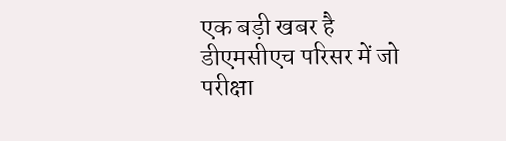एक बड़ी खबर है डीएमसीएच परिसर में जो परीक्षा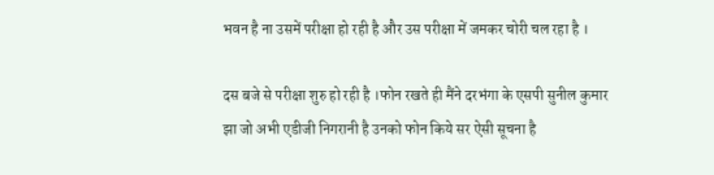भवन है ना उसमें परीक्षा हो रही है और उस परीक्षा में जमकर चोरी चल रहा है ।

दस बजे से परीक्षा शुरु हो रही है ।फोन रखते ही मैंने दरभंगा के एसपी सुनील कुमार झा जो अभी एडीजी निगरानी है उनको फोन किये सर ऐसी सूचना है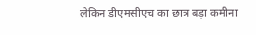लेकिन डीएमसीएच का छात्र बड़ा कमीना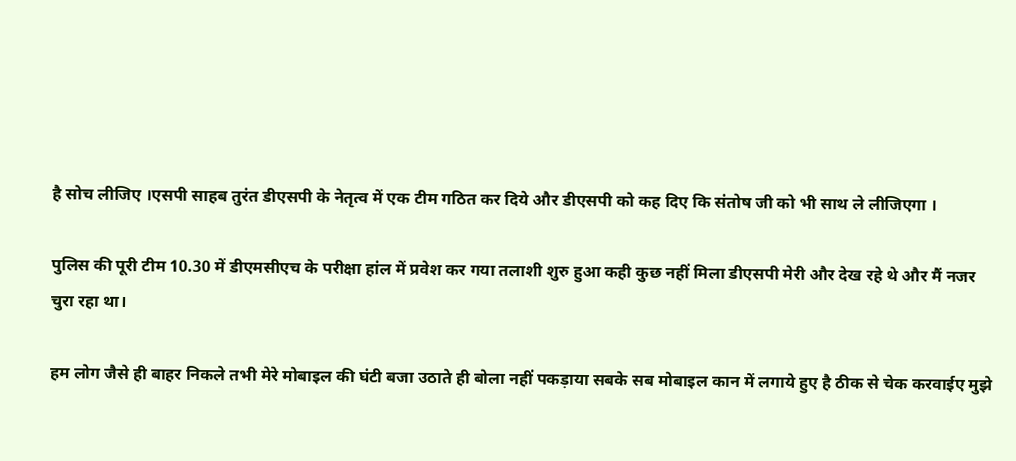है सोच लीजिए ।एसपी साहब तुरंत डीएसपी के नेतृत्व में एक टीम गठित कर दिये और डीएसपी को कह दिए कि संतोष जी को भी साथ ले लीजिएगा ।

पुलिस की पूरी टीम 10.30 में डीएमसीएच के परीक्षा हांल में प्रवेश कर गया तलाशी शुरु हुआ कही कुछ नहीं मिला डीएसपी मेरी और देख रहे थे और मैं नजर चुरा रहा था।

हम लोग जैसे ही बाहर निकले तभी मेरे मोबाइल की घंटी बजा उठाते ही बोला नहीं पकड़ाया सबके सब मोबाइल कान में लगाये हुए है ठीक से चेक करवाईए मुझे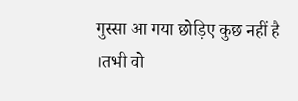गुस्सा आ गया छोड़िए कुछ नहीं है ।तभी वो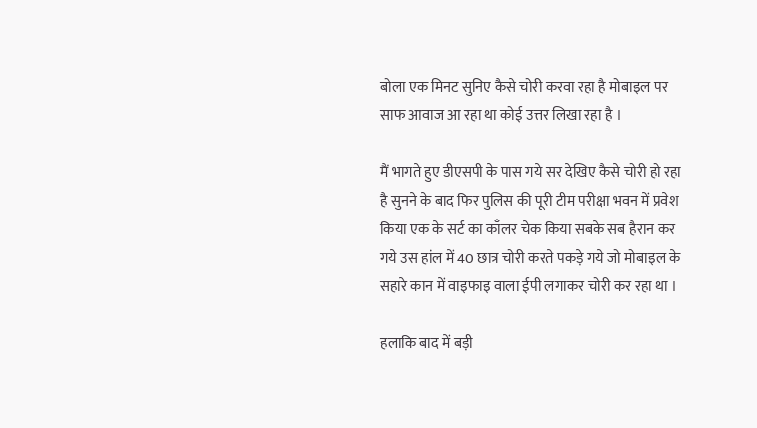बोला एक मिनट सुनिए कैसे चोरी करवा रहा है मोबाइल पर साफ आवाज आ रहा था कोई उत्तर लिखा रहा है ।

मैं भागते हुए डीएसपी के पास गये सर देखिए कैसे चोरी हो रहा है सुनने के बाद फिर पुलिस की पूरी टीम परीक्षा भवन में प्रवेश किया एक के सर्ट का काँलर चेक किया सबके सब हैरान कर गये उस हांल में 40 छात्र चोरी करते पकड़े गये जो मोबाइल के सहारे कान में वाइफाइ वाला ईपी लगाकर चोरी कर रहा था ।

हलाकि बाद में बड़ी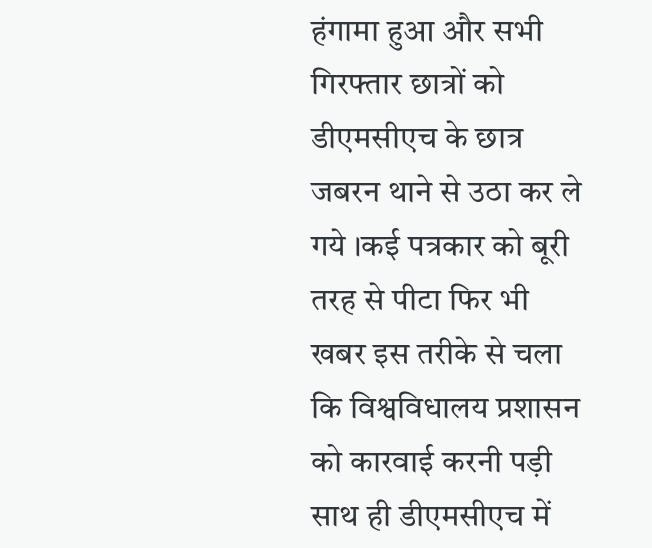हंगामा हुआ और सभी गिरफ्तार छात्रों को डीएमसीएच के छात्र जबरन थाने से उठा कर ले गये ।कई पत्रकार को बूरी तरह से पीटा फिर भी खबर इस तरीके से चला कि विश्वविधालय प्रशासन को कारवाई करनी पड़ी साथ ही डीएमसीएच में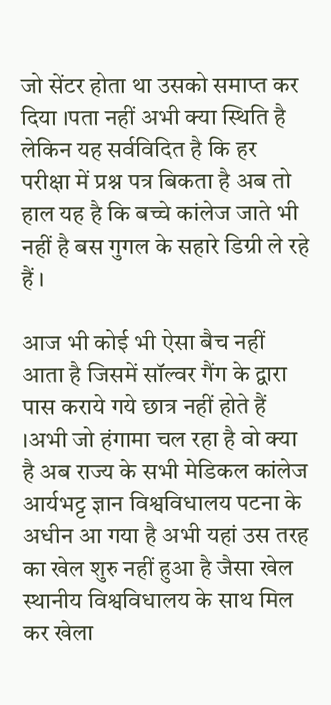जो सेंटर होता था उसको समाप्त कर दिया ।पता नहीं अभी क्या स्थिति है लेकिन यह सर्वविदित है कि हर परीक्षा में प्रश्न पत्र बिकता है अब तो हाल यह है कि बच्चे कांलेज जाते भी नहीं है बस गुगल के सहारे डिग्री ले रहे हैं ।

आज भी कोई भी ऐसा बैच नहीं आता है जिसमें सॉल्वर गैंग के द्वारा पास कराये गये छात्र नहीं होते हैं ।अभी जो हंगामा चल रहा है वो क्या है अब राज्य के सभी मेडिकल कांलेज आर्यभट्ट ज्ञान विश्वविधालय पटना के अधीन आ गया है अभी यहां उस तरह का खेल शुरु नहीं हुआ है जैसा खेल स्थानीय विश्वविधालय के साथ मिल कर खेला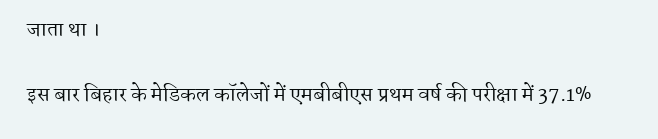जाता था ।

इस बार बिहार के मेडिकल कॉलेजों में एमबीबीएस प्रथम वर्ष की परीक्षा में 37.1%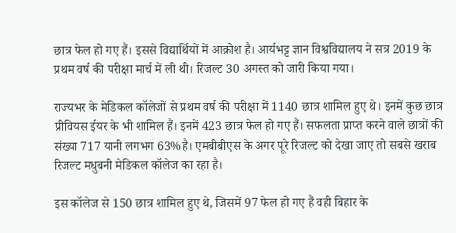छात्र फेल हो गए हैं। इससे विद्यार्थियों में आक्रोश है। आर्यभट्ट ज्ञान विश्वविद्यालय ने सत्र 2019 के प्रथम वर्ष की परीक्षा मार्च में ली थी। रिजल्ट 30 अगस्त को जारी किया गया।

राज्यभर के मेडिकल कॉलेजों से प्रथम वर्ष की परीक्षा में 1140 छात्र शामिल हुए थे। इनमें कुछ छात्र प्रीवियस ईयर के भी शामिल हैं। इनमें 423 छात्र फेल हो गए हैं। सफलता प्राप्त करने वाले छात्रों की संख्या 717 यानी लगभग 63%है। एमबीबीएस के अगर पूरे रिजल्ट को देखा जाए तो सबसे खराब रिजल्ट मधुबनी मेडिकल कॉलेज का रहा है।

इस कॉलेज से 150 छात्र शामिल हुए थे, जिसमें 97 फेल हो गए हैं वही बिहार के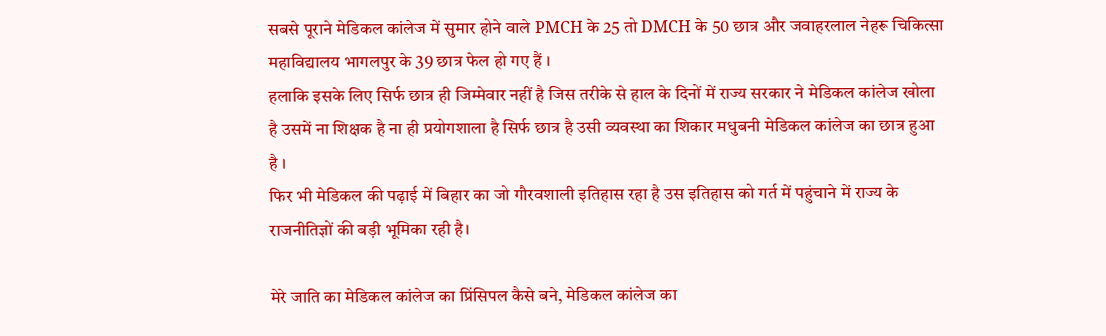सबसे पूराने मेडिकल कांलेज में सुमार होने वाले PMCH के 25 तो DMCH के 50 छात्र और जवाहरलाल नेहरू चिकित्सा महाविद्यालय भागलपुर के 39 छात्र फेल हो गए हैं ।
हलाकि इसके लिए सिर्फ छात्र ही जिम्मेवार नहीं है जिस तरीके से हाल के दिनों में राज्य सरकार ने मेडिकल कांलेज खोला है उसमें ना शिक्षक है ना ही प्रयोगशाला है सिर्फ छात्र है उसी व्यवस्था का शिकार मधुबनी मेडिकल कांलेज का छात्र हुआ है ।
फिर भी मेडिकल की पढ़ाई में बिहार का जो गौरवशाली इतिहास रहा है उस इतिहास को गर्त में पहुंचाने में राज्य के राजनीतिज्ञों की बड़ी भूमिका रही है।

मेरे जाति का मेडिकल कांलेज का प्रिंसिपल कैसे बने, मेडिकल कांलेज का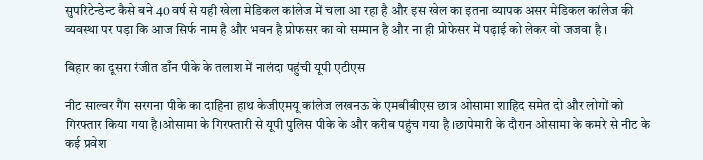सुपरिटेन्डेन्ट कैसे बने 40 वर्ष से यही खेला मेडिकल कांलेज में चला आ रहा है और इस खेल का इतना व्यापक असर मेडिकल कांलेज की व्यवस्था पर पड़ा कि आज सिर्फ नाम है और भवन है प्रोफसर का वो सम्मान है और ना ही प्रोफेसर में पढ़ाई को लेकर वो जजवा है ।

बिहार का दूसरा रंजीत डाँन पीके के तलाश में नालंदा पहुंची यूपी एटीएस

नीट साल्वर गैंग सरगना पीके का दाहिना हाथ केजीएमयू कांलेज लखनऊ के एमबीबीएस छात्र ओसामा शाहिद समेत दो और लोगों को गिरफ्तार किया गया है।ओसामा के गिरफ्तारी से यूपी पुलिस पीके के और करीब पहुंच गया है ।छापेमारी के दौरान ओसामा के कमरे से नीट के कई प्रवेश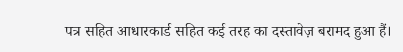पत्र सहित आधारकार्ड सहित कई तरह का दस्तावेज़ बरामद हुआ हैं।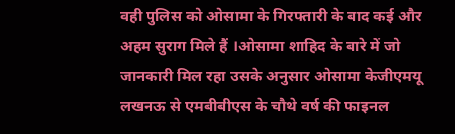वही पुलिस को ओसामा के गिरफ्तारी के बाद कई और अहम सुराग मिले हैं ।ओसामा शाहिद के बारे में जो जानकारी मिल रहा उसके अनुसार ओसामा केजीएमयू लखनऊ से एमबीबीएस के चौथे वर्ष की फाइनल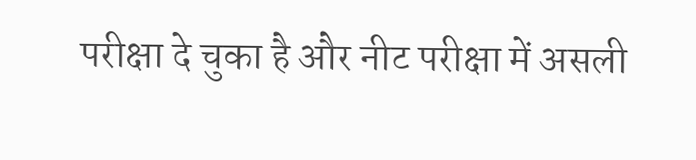परीक्षा दे चुका है और नीट परीक्षा में असली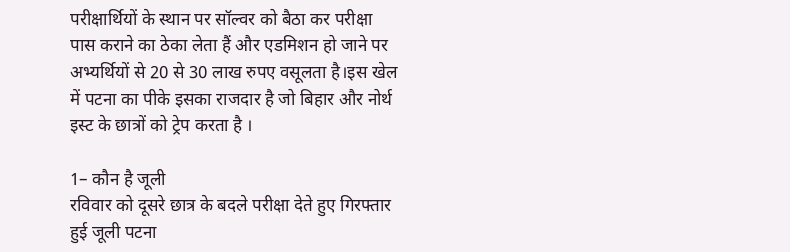परीक्षार्थियों के स्थान पर सॉल्वर को बैठा कर परीक्षा पास कराने का ठेका लेता हैं और एडमिशन हो जाने पर अभ्यर्थियों से 20 से 30 लाख रुपए वसूलता है।इस खेल में पटना का पीके इसका राजदार है जो बिहार और नोर्थ इस्ट के छात्रों को ट्रेप करता है ।

1– कौन है जूली
रविवार को दूसरे छात्र के बदले परीक्षा देते हुए गिरफ्तार हुई जूली पटना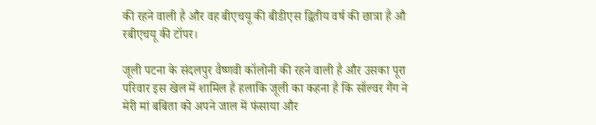की रहने वाली है और वह बीएचयू की बीडीएस द्वितीय वर्ष की छात्रा है औ रबीएचयू की टॉपर।

जूली पटना के संदलपुर वैष्णवी कॉलोनी की रहने वाली है और उसका पूरा परिवार इस खेल में शामिल है हलाकि जूली का कहना है कि सॉल्वर गैंग ने मेरी मां बबिता को अपने जाल में फंसाया और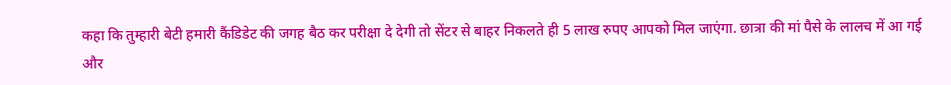कहा कि तुम्हारी बेटी हमारी कैंडिडेट की जगह बैठ कर परीक्षा दे देगी तो सेंटर से बाहर निकलते ही 5 लाख रुपए आपको मिल जाएंगा. छात्रा की मां पैसे के लालच में आ गई और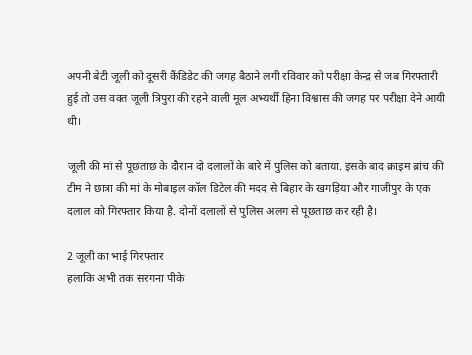अपनी बेटी जूली को दूसरी कैंडिडेट की जगह बैठाने लगी रविवार को परीक्षा केन्द्र से जब गिरफ्तारी हुई तो उस वक्त जूली त्रिपुरा की रहने वाली मूल अभ्यर्थी हिना विश्वास की जगह पर परीक्षा देने आयी थी।

जूली की मां से पूछताछ के दौरान दो दलालों के बारे में पुलिस को बताया. इसके बाद क्राइम ब्रांच की टीम ने छात्रा की मां के मोबाइल कॉल डिटेल की मदद से बिहार के खगड़िया और गाजीपुर के एक दलाल को गिरफ्तार किया है. दोनों दलालों से पुलिस अलग से पूछताछ कर रही है।

2 जूली का भाई गिरफ्तार
हलाकि अभी तक सरगना पीके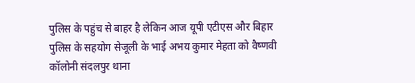पुलिस के पहुंच से बाहर है लेकिन आज यूपी एटीएस और बिहार पुलिस के सहयोग सेजूली के भाई अभय कुमार मेहता को वैष्णवी कॉलोनी संदलपुर थाना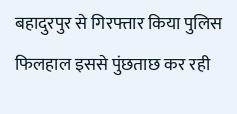बहादुरपुर से गिरफ्तार किया पुलिस फिलहाल इससे पुंछताछ कर रही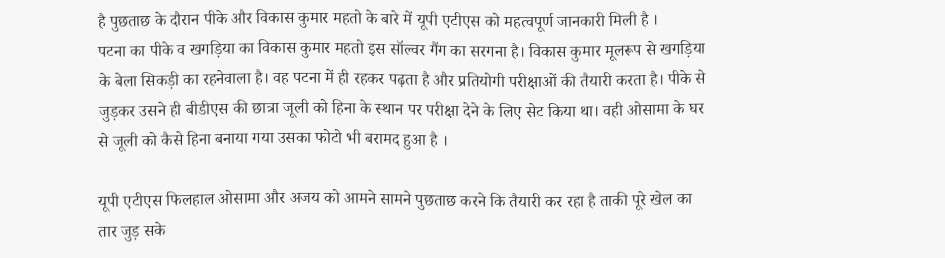है पुछताछ के दौरान पीके और विकास कुमार महतो के बारे में यूपी एटीएस को महत्वपूर्ण जानकारी मिली है ।
पटना का पीके व खगड़िया का विकास कुमार महतो इस सॉल्वर गैंग का सरगना है। विकास कुमार मूलरूप से खगड़िया के बेला सिकड़ी का रहनेवाला है। वह पटना में ही रहकर पढ़ता है और प्रतियोगी परीक्षाओं की तैयारी करता है। पीके से जुड़कर उसने ही बीडीएस की छात्रा जूली को हिना के स्थान पर परीक्षा देने के लिए सेट किया था। वही ओसामा के घर से जूली को कैसे हिना बनाया गया उसका फोटो भी बरामद हुआ है ।

यूपी एटीएस फिलहाल ओसामा और अजय को आमने सामने पुछताछ करने कि तैयारी कर रहा है ताकी पूरे खेल का तार जुड़ सके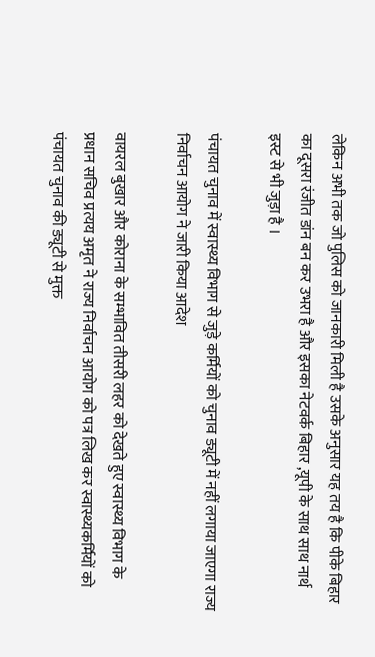लेकिन अभी तक जो पुलिस को जानकारी मिली है उसके अनुसार यह तय है कि पीके बिहार का दूसरा रंजीत डांन बन कर उभरा है और इसका नेटवर्क बिहार ,यूपी के साथ साथ नार्थ इस्ट से भी जुड़ा है ।

पंचायत चुनाव में स्वास्थ्य विभाग से जुड़े कर्मियों को चुनाव ड्यूटी में नहीं लगाया जाएगा राज्य निर्वाचन आयोग ने जारी किया आदेश

वायरल बुखार और कोराना के सम्भावित तीसरी लहर को देखते हुए स्वास्थ्य विभाग के प्रधान सचिव प्रत्यय अमृत ने राज्य निर्वाचन आयोग को पत्र लिख कर स्वास्थ्यकर्मियों को पंचायत चुनाव की ड्यूटी से मुक्त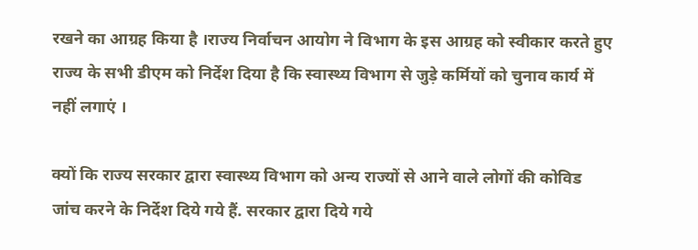रखने का आग्रह किया है ।राज्य निर्वाचन आयोग ने विभाग के इस आग्रह को स्वीकार करते हुए राज्य के सभी डीएम को निर्देश दिया है कि स्वास्थ्य विभाग से जुड़े कर्मियों को चुनाव कार्य में नहीं लगाएं ।

क्यों कि राज्य सरकार द्वारा स्वास्थ्य विभाग को अन्य राज्यों से आने वाले लोगों की कोविड जांच करने के निर्देश दिये गये हैं. सरकार द्वारा दिये गये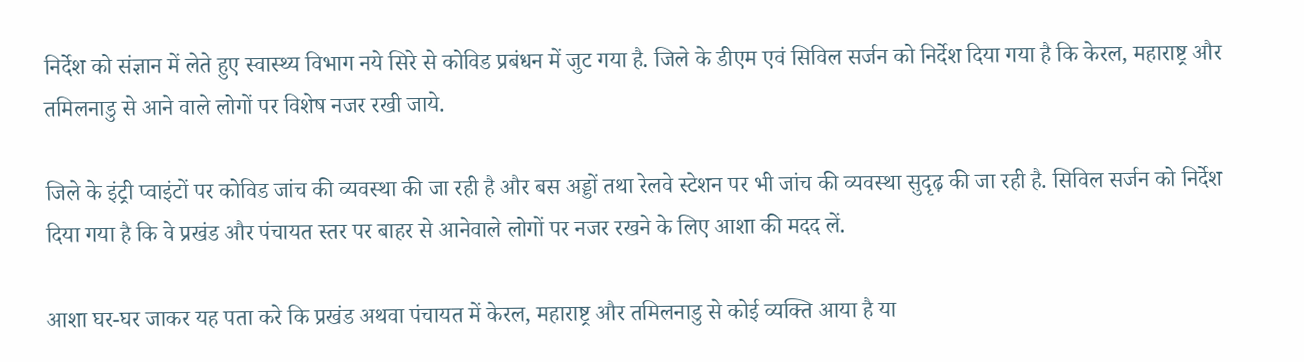निर्देश को संज्ञान में लेते हुए स्वास्थ्य विभाग नये सिरे से कोविड प्रबंधन में जुट गया है. जिले के डीएम एवं सिविल सर्जन को निर्देश दिया गया है कि केरल, महाराष्ट्र और तमिलनाडु से आने वाले लोगों पर विशेष नजर रखी जाये.

जिले के इंट्री प्वाइंटों पर कोविड जांच की व्यवस्था की जा रही है और बस अड्डों तथा रेलवे स्टेशन पर भी जांच की व्यवस्था सुदृढ़ की जा रही है. सिविल सर्जन को निर्देश दिया गया है कि वे प्रखंड और पंचायत स्तर पर बाहर से आनेवाले लोगों पर नजर रखने के लिए आशा की मदद लें.

आशा घर-घर जाकर यह पता करे कि प्रखंड अथवा पंचायत में केरल, महाराष्ट्र और तमिलनाडु से कोई व्यक्ति आया है या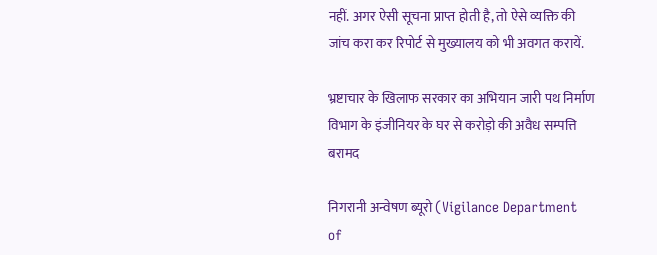नहीं. अगर ऐसी सूचना प्राप्त होती है, तो ऐसे व्यक्ति की जांच करा कर रिपोर्ट से मुख्यालय को भी अवगत करायें.

भ्रष्टाचार के खिलाफ सरकार का अभियान जारी पथ निर्माण विभाग के इंजीनियर के घर से करोड़ो की अवैध सम्पत्ति बरामद

निगरानी अन्‍वेषण ब्यूरो (Vigilance Department of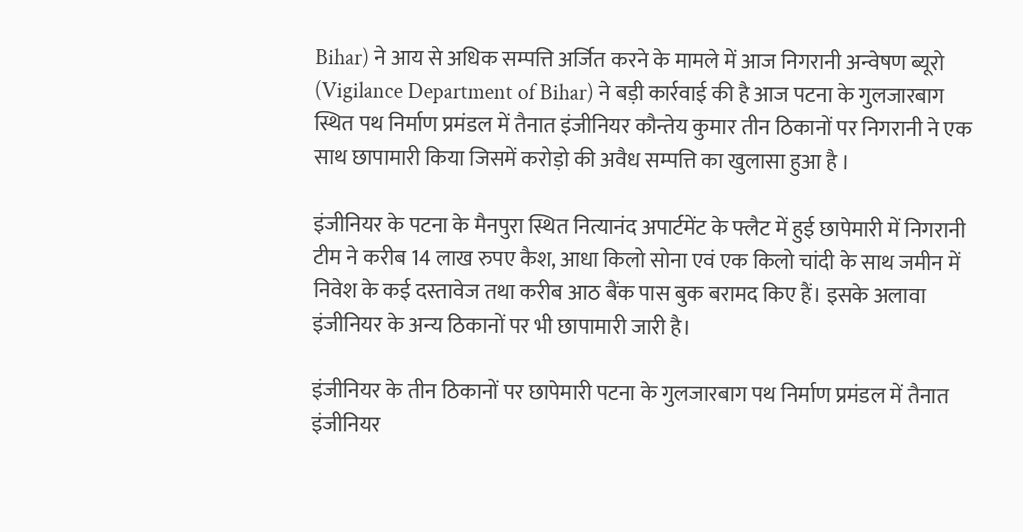Bihar) ने आय से अधिक सम्पत्ति अर्जित करने के मामले में आज निगरानी अन्‍वेषण ब्यूरो (Vigilance Department of Bihar) ने बड़ी कार्रवाई की है आज पटना के गुलजारबाग स्थित पथ निर्माण प्रमंडल में तैनात इंजीनियर कौन्तेय कुमार तीन ठिकानों पर निगरानी ने एक साथ छापामारी किया जिसमें करोड़ो की अवैध सम्पत्ति का खुलासा हुआ है ।

इंजीनियर के पटना के मैनपुरा स्थित नित्यानंद अपार्टमेंट के फ्लैट में हुई छापेमारी में निगरानी टीम ने करीब 14 लाख रुपए कैश, आधा किलो सोना एवं एक किलो चांदी के साथ जमीन में निवेश के कई दस्तावेज तथा करीब आठ बैंक पास बुक बरामद किए हैं। इसके अलावा इंजीनियर के अन्‍य ठिकानों पर भी छापामारी जारी है।

इंजीनियर के तीन ठिकानों पर छापेमारी पटना के गुलजारबाग पथ निर्माण प्रमंडल में तैनात इंजीनियर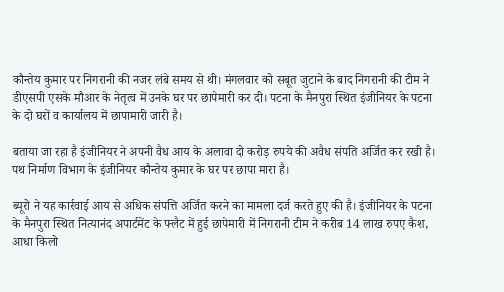कौन्तेय कुमार पर निगरानी की नजर लंबे समय से थी। मंगलवार को सबूत जुटाने के बाद निगरानी की टीम ने डीएसपी एसके मौआर के नेतृत्व में उनके घर पर छापेमारी कर दी। पटना के मैनपुरा स्थित इंजीनियर के पटना के दो घरों व कार्यालय में छापामारी जारी है।

बताया जा रहा है इंजीनियर ने अपनी वैध आय के अलावा दो करोड़ रुपये की अवैध संपति अर्जित कर रखी है। पथ निर्माण विभाग के इंजीनियर कौन्तेय कुमार के घर पर छापा मारा है।

ब्यूरो ने यह कार्रवाई आय से अधिक संपत्ति अर्जित करने का मामला दर्ज करते हुए की है। इंजीनियर के पटना के मैनपुरा स्थित नित्यानंद अपार्टमेंट के फ्लैट में हुई छापेमारी में निगरानी टीम ने करीब 14 लाख रुपए कैश, आधा किलो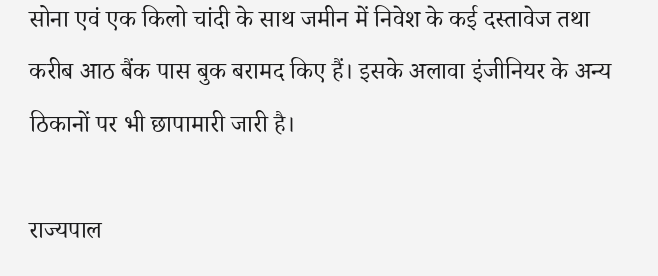सोना एवं एक किलो चांदी के साथ जमीन में निवेश के कई दस्तावेज तथा करीब आठ बैंक पास बुक बरामद किए हैं। इसके अलावा इंजीनियर के अन्‍य ठिकानों पर भी छापामारी जारी है।

राज्यपाल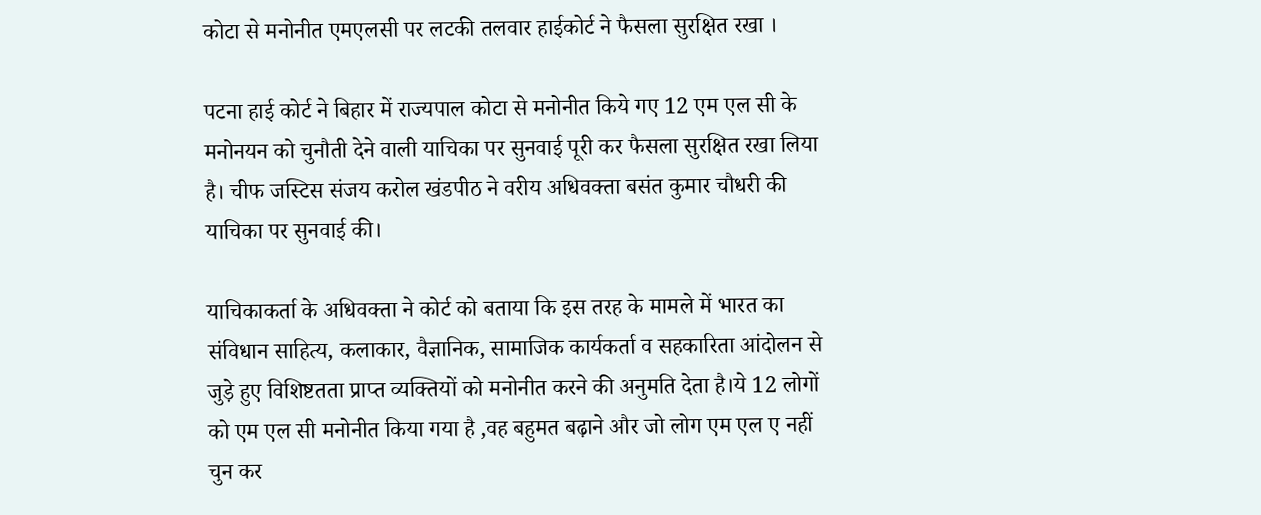कोटा से मनोनीत एमएलसी पर लटकी तलवार हाईकोर्ट ने फैसला सुरक्षित रखा ।

पटना हाई कोर्ट ने बिहार में राज्यपाल कोटा से मनोनीत किये गए 12 एम एल सी के मनोनयन को चुनौती देने वाली याचिका पर सुनवाई पूरी कर फैसला सुरक्षित रखा लिया है। चीफ जस्टिस संजय करोल खंडपीठ ने वरीय अधिवक्ता बसंत कुमार चौधरी की याचिका पर सुनवाई की।

याचिकाकर्ता के अधिवक्ता ने कोर्ट को बताया कि इस तरह के मामले में भारत का संविधान साहित्य, कलाकार, वैज्ञानिक, सामाजिक कार्यकर्ता व सहकारिता आंदोलन से जुड़े हुए विशिष्टतता प्राप्त व्यक्तियों को मनोनीत करने की अनुमति देता है।ये 12 लोगों को एम एल सी मनोनीत किया गया है ,वह बहुमत बढ़ाने और जो लोग एम एल ए नहीं चुन कर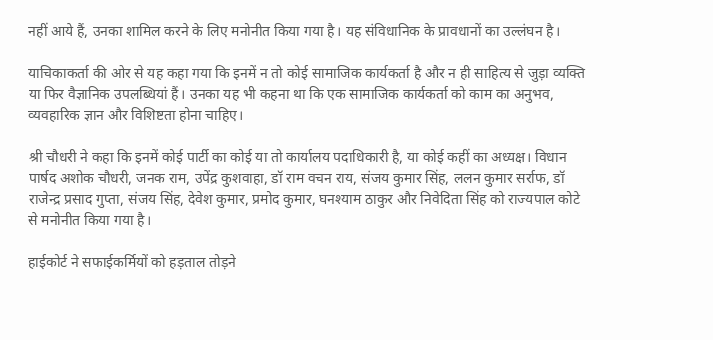नहीं आये हैं, उनका शामिल करने के लिए मनोनीत किया गया है। यह संविधानिक के प्रावधानों का उल्लंघन है।

याचिकाकर्ता की ओर से यह कहा गया कि इनमें न तो कोई सामाजिक कार्यकर्ता है और न ही साहित्य से जुड़ा व्यक्ति या फिर वैज्ञानिक उपलब्धियां हैं। उनका यह भी कहना था कि एक सामाजिक कार्यकर्ता को काम का अनुभव, व्यवहारिक ज्ञान और विशिष्टता होना चाहिए।

श्री चौधरी ने कहा कि इनमें कोई पार्टी का कोई या तो कार्यालय पदाधिकारी है, या कोई कहीं का अध्यक्ष। विधान पार्षद अशोक चौधरी, जनक राम, उपेंद्र कुशवाहा, डॉ राम वचन राय, संजय कुमार सिंह, ललन कुमार सर्राफ, डॉ राजेन्द्र प्रसाद गुप्ता, संजय सिंह, देवेश कुमार, प्रमोद कुमार, घनश्याम ठाकुर और निवेदिता सिंह को राज्यपाल कोटे से मनोनीत किया गया है।

हाईकोर्ट ने सफाईकर्मियों को हड़ताल तोड़ने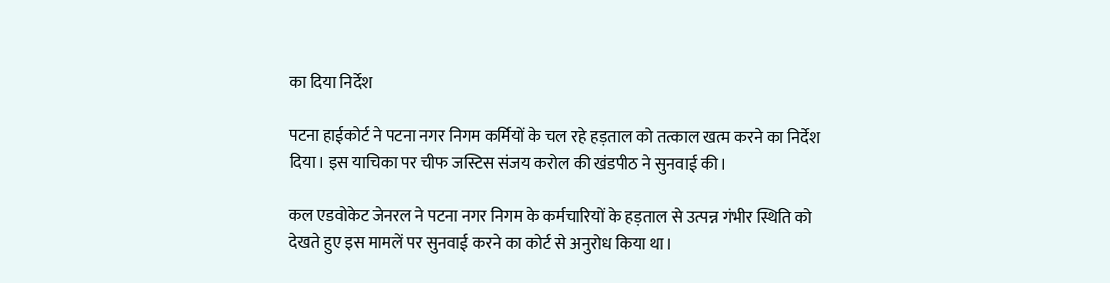का दिया निर्देश

पटना हाईकोर्ट ने पटना नगर निगम कर्मियों के चल रहे हड़ताल को तत्काल खत्म करने का निर्देश दिया। इस याचिका पर चीफ जस्टिस संजय करोल की खंडपीठ ने सुनवाई की।

कल एडवोकेट जेनरल ने पटना नगर निगम के कर्मचारियों के हड़ताल से उत्पन्न गंभीर स्थिति को देखते हुए इस मामलें पर सुनवाई करने का कोर्ट से अनुरोध किया था।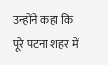उन्होंने कहा कि पूरे पटना शहर में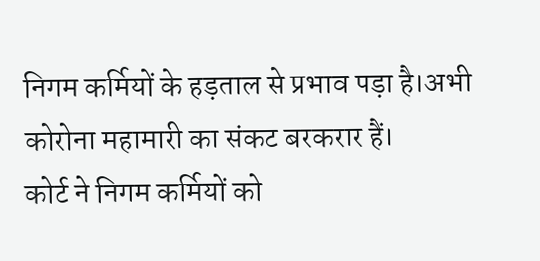निगम कर्मियों के हड़ताल से प्रभाव पड़ा है।अभी कोरोना महामारी का संकट बरकरार हैं।
कोर्ट ने निगम कर्मियों को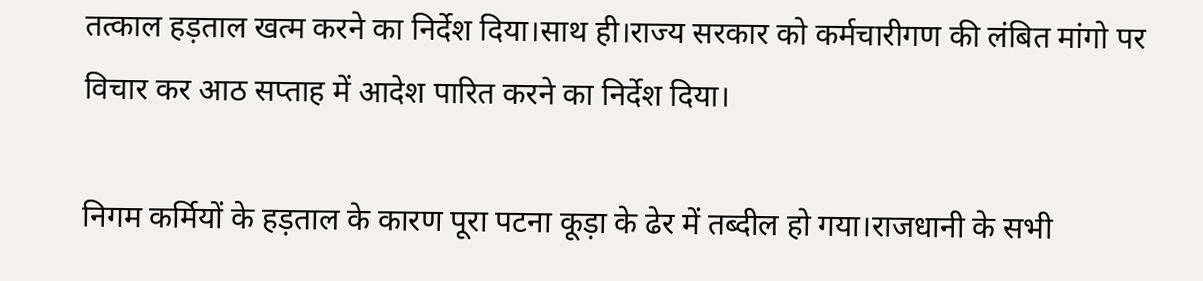तत्काल हड़ताल खत्म करने का निर्देश दिया।साथ ही।राज्य सरकार को कर्मचारीगण की लंबित मांगो पर विचार कर आठ सप्ताह में आदेश पारित करने का निर्देश दिया।

निगम कर्मियों के हड़ताल के कारण पूरा पटना कूड़ा के ढेर में तब्दील हो गया।राजधानी के सभी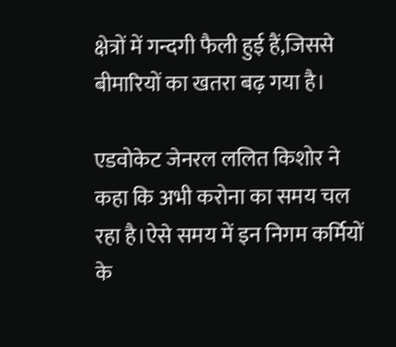क्षेत्रों में गन्दगी फैली हुई हैं,जिससे बीमारियों का खतरा बढ़ गया है।

एडवोकेट जेनरल ललित किशोर ने कहा कि अभी करोना का समय चल रहा है।ऐसे समय में इन निगम कर्मियों के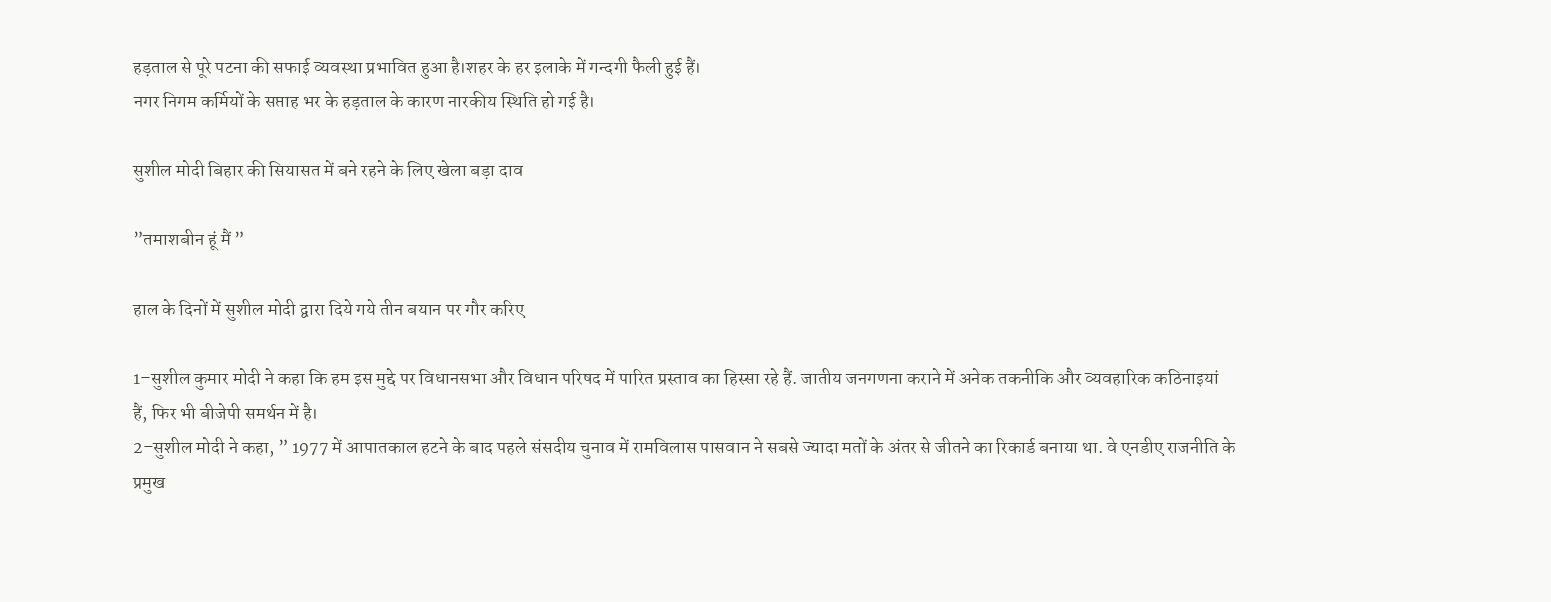हड़ताल से पूरे पटना की सफाई व्यवस्था प्रभावित हुआ है।शहर के हर इलाके में गन्दगी फैली हुई हैं।
नगर निगम कर्मियों के सप्ताह भर के हड़ताल के कारण नारकीय स्थिति हो गई है।

सुशील मोदी बिहार की सियासत में बने रहने के लिए खेला बड़ा दाव

”तमाशबीन हूं मैं ”

हाल के दिनों में सुशील मोदी द्वारा दिये गये तीन बयान पर गौर करिए

1–सुशील कुमार मोदी ने कहा कि हम इस मुद्दे पर विधानसभा और विधान परिषद में पारित प्रस्ताव का हिस्सा रहे हैं. जातीय जनगणना कराने में अनेक तकनीकि और व्यवहारिक कठिनाइयां हैं, फिर भी बीजेपी समर्थन में है।
2–सुशील मोदी ने कहा, ” 1977 में आपातकाल हटने के बाद पहले संसदीय चुनाव में रामविलास पासवान ने सबसे ज्यादा मतों के अंतर से जीतने का रिकार्ड बनाया था. वे एनडीए राजनीति के प्रमुख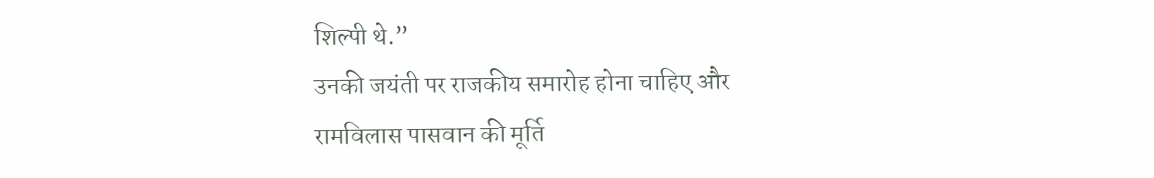शिल्पी थे.”
उनकी जयंती पर राजकीय समारोह होना चाहिए और रामविलास पासवान की मूर्ति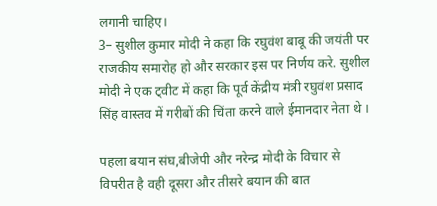लगानी चाहिए।
3– सुशील कुमार मोदी ने कहा कि रघुवंश बाबू की जयंती पर राजकीय समारोह हो और सरकार इस पर निर्णय करे. सुशील मोदी ने एक ट्वीट में कहा कि पूर्व केंद्रीय मंत्री रघुवंश प्रसाद सिंह वास्तव में गरीबों की चिंता करने वाले ईमानदार नेता थे ।

पहला बयान संघ,बीजेपी और नरेन्द्र मोदी के विचार से विपरीत है वही दूसरा और तीसरे बयान की बात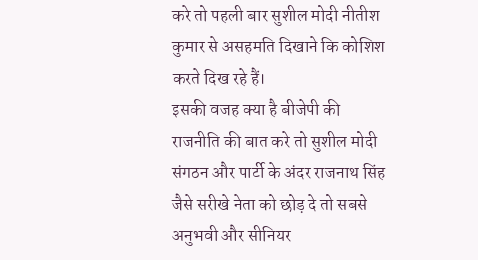करे तो पहली बार सुशील मोदी नीतीश कुमार से असहमति दिखाने कि कोशिश करते दिख रहे हैं।
इसकी वजह क्या है बीजेपी की राजनीति की बात करे तो सुशील मोदी संगठन और पार्टी के अंदर राजनाथ सिंह जैसे सरीखे नेता को छोड़ दे तो सबसे अनुभवी और सीनियर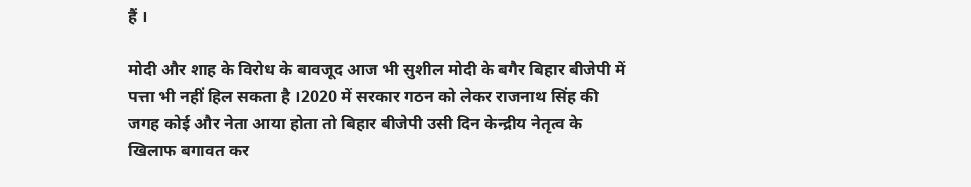हैं ।

मोदी और शाह के विरोध के बावजूद आज भी सुशील मोदी के बगैर बिहार बीजेपी में पत्ता भी नहीं हिल सकता है ।2020 में सरकार गठन को लेकर राजनाथ सिंह की जगह कोई और नेता आया होता तो बिहार बीजेपी उसी दिन केन्द्रीय नेतृत्व के खिलाफ बगावत कर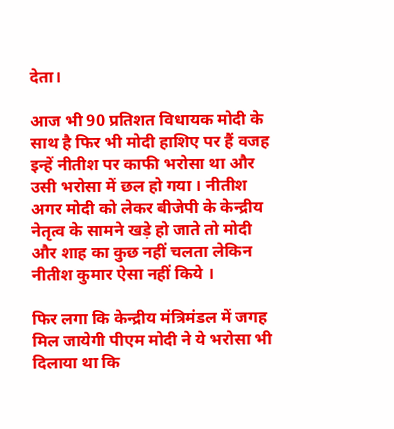देता।

आज भी 90 प्रतिशत विधायक मोदी के साथ है फिर भी मोदी हाशिए पर हैं वजह इन्हें नीतीश पर काफी भरोसा था और उसी भरोसा में छल हो गया । नीतीश अगर मोदी को लेकर बीजेपी के केन्द्रीय नेतृत्व के सामने खड़े हो जाते तो मोदी और शाह का कुछ नहीं चलता लेकिन नीतीश कुमार ऐसा नहीं किये ।

फिर लगा कि केन्द्रीय मंत्रिमंडल में जगह मिल जायेगी पीएम मोदी ने ये भरोसा भी दिलाया था कि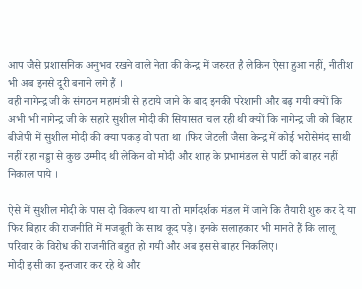आप जैसे प्रशासनिक अनुभव रखने वाले नेता की केन्द्र में जरुरत है लेकिन ऐसा हुआ नहीं, नीतीश भी अब इनसे दूरी बनाने लगे हैं ।
वही नागेन्द्र जी के संगठन महामंत्री से हटाये जाने के बाद इनकी परेशानी और बढ़ गयी क्यों कि अभी भी नागेन्द्र जी के सहारे सुशील मोदी की सियासत चल रही थी क्यों कि नागेन्द्र जी को बिहार बीजेपी में सुशील मोदी की क्या पकड़ वो पता था ।फिर जेटली जैसा केन्द्र में कोई भरोसेमंद साथी नहीं रहा नड्डा से कुछ उम्मीद थी लेकिन वो मोदी और शाह के प्रभामंडल से पार्टी को बाहर नहीं निकाल पाये ।

ऐसे में सुशील मोदी के पास दो विकल्प था या तो मार्गदर्शक मंडल में जाने कि तैयारी शुरु कर दे या फिर बिहार की राजनीति में मजबूती के साथ कूद पड़े। इनके सलाहकार भी मानते हैं कि लालू परिवार के विरोध की राजनीति बहुत हो गयी और अब इससे बाहर निकलिए।
मोदी इसी का इन्तजार कर रहे थे और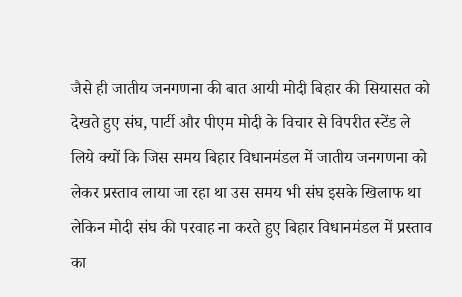जैसे ही जातीय जनगणना की बात आयी मोदी बिहार की सियासत को देखते हुए संघ, पार्टी और पीएम मोदी के विचार से विपरीत स्टेंड ले लिये क्यों कि जिस समय बिहार विधानमंडल में जातीय जनगणना को लेकर प्रस्ताव लाया जा रहा था उस समय भी संघ इसके खिलाफ था लेकिन मोदी संघ की परवाह ना करते हुए बिहार विधानमंडल में प्रस्ताव का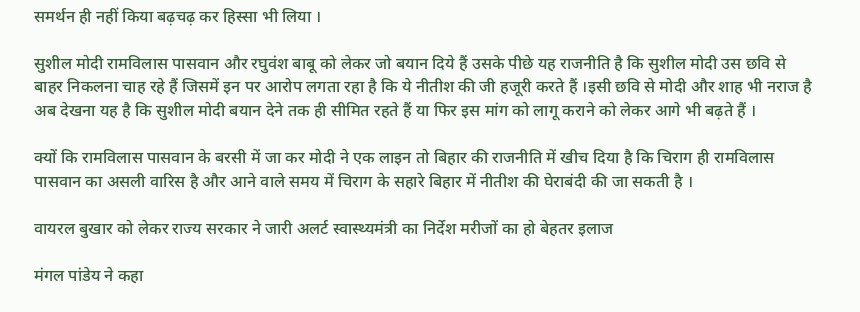समर्थन ही नहीं किया बढ़चढ़ कर हिस्सा भी लिया ।

सुशील मोदी रामविलास पासवान और रघुवंश बाबू को लेकर जो बयान दिये हैं उसके पीछे यह राजनीति है कि सुशील मोदी उस छवि से बाहर निकलना चाह रहे हैं जिसमें इन पर आरोप लगता रहा है कि ये नीतीश की जी हजूरी करते हैं ।इसी छवि से मोदी और शाह भी नराज है अब देखना यह है कि सुशील मोदी बयान देने तक ही सीमित रहते हैं या फिर इस मांग को लागू कराने को लेकर आगे भी बढ़ते हैं ।

क्यों कि रामविलास पासवान के बरसी में जा कर मोदी ने एक लाइन तो बिहार की राजनीति में खीच दिया है कि चिराग ही रामविलास पासवान का असली वारिस है और आने वाले समय में चिराग के सहारे बिहार में नीतीश की घेराबंदी की जा सकती है ।

वायरल बुखार को लेकर राज्य सरकार ने जारी अलर्ट स्वास्थ्यमंत्री का निर्देश मरीजों का हो बेहतर इलाज

मंगल पांडेय ने कहा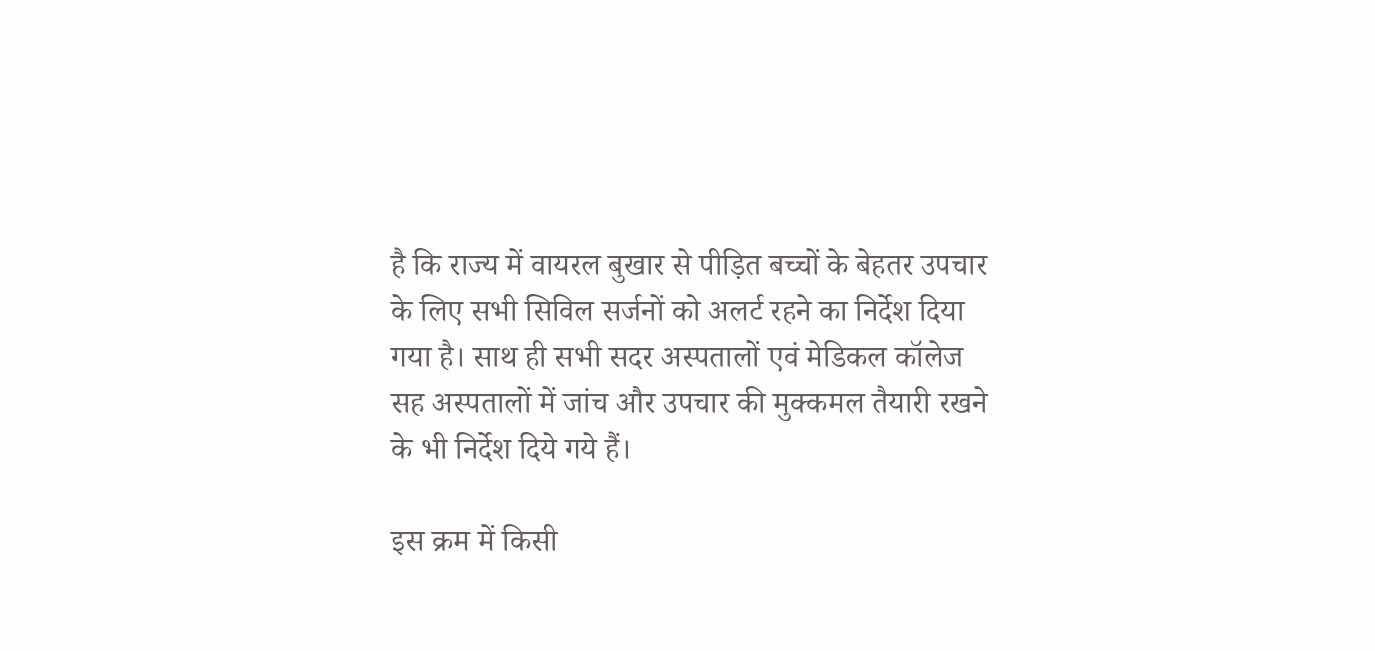है कि राज्य में वायरल बुखार से पीड़ित बच्चों के बेहतर उपचार के लिए सभी सिविल सर्जनों को अलर्ट रहने का निर्देश दिया गया है। साथ ही सभी सदर अस्पतालों एवं मेडिकल कॉलेज सह अस्पतालों में जांच और उपचार की मुक्कमल तैयारी रखने के भी निर्देश दिये गये हैं।

इस क्रम में किसी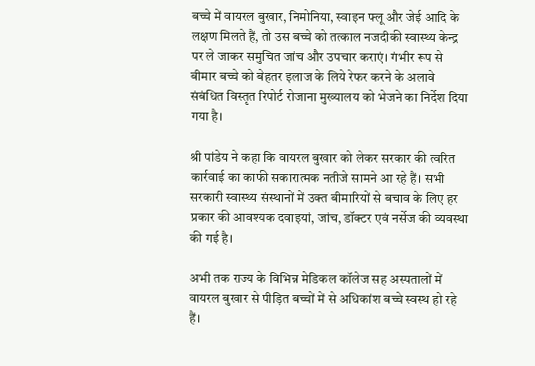बच्चे में वायरल बुखार, निमोनिया, स्वाइन फ्लू और जेई आदि के लक्षण मिलते हैं, तो उस बच्चे को तत्काल नजदीकी स्वास्थ्य केन्द्र पर ले जाकर समुचित जांच और उपचार कराएं। गंभीर रूप से बीमार बच्चे को बेहतर इलाज के लिये रेफर करने के अलावे संबंधित विस्तृत रिपोर्ट रोजाना मुख्यालय को भेजने का निर्देश दिया गया है।

श्री पांडेय ने कहा कि वायरल बुखार को लेकर सरकार की त्वरित कार्रवाई का काफी सकारात्मक नतीजे सामने आ रहे हैं। सभी सरकारी स्वास्थ्य संस्थानों में उक्त बीमारियों से बचाव के लिए हर प्रकार की आवश्यक दवाइयां, जांच, डॉक्टर एवं नर्सेज की व्यवस्था की गई है।

अभी तक राज्य के विभिन्न मेडिकल कॉलेज सह अस्पतालों में वायरल बुखार से पीड़ित बच्चों में से अधिकांश बच्चे स्वस्थ हो रहे हैं।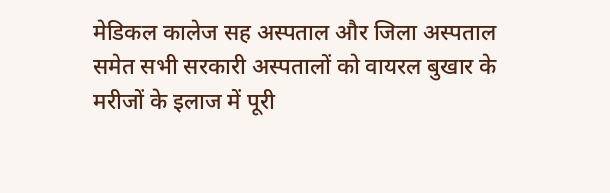मेडिकल कालेज सह अस्पताल और जिला अस्पताल समेत सभी सरकारी अस्पतालों को वायरल बुखार के मरीजों के इलाज में पूरी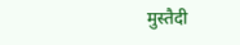मुस्तैदी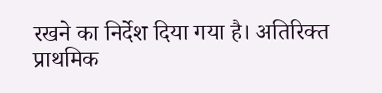रखने का निर्देश दिया गया है। अतिरिक्त प्राथमिक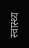स्वास्थ्य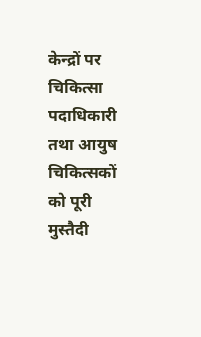केन्द्रों पर चिकित्सा पदाधिकारी तथा आयुष चिकित्सकों को पूरी मुस्तैदी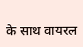के साथ वायरल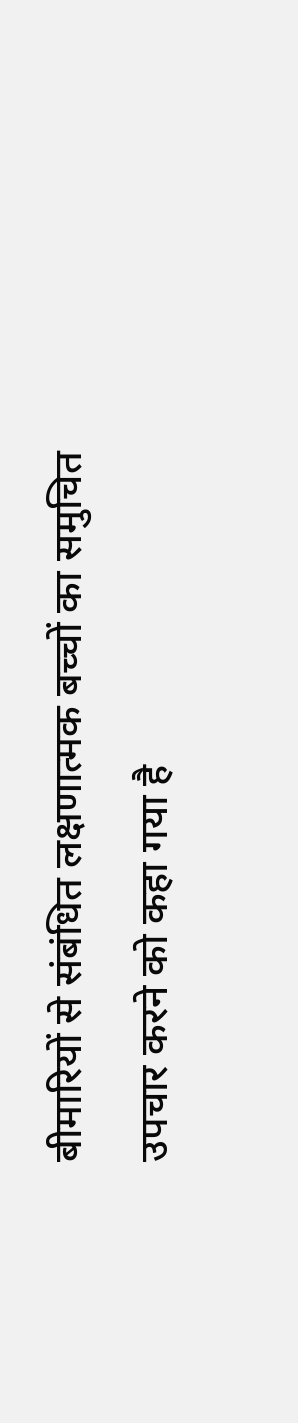बीमारियों से संबंधित लक्षणात्मक बच्चों का समुचित उपचार करने को कहा गया है